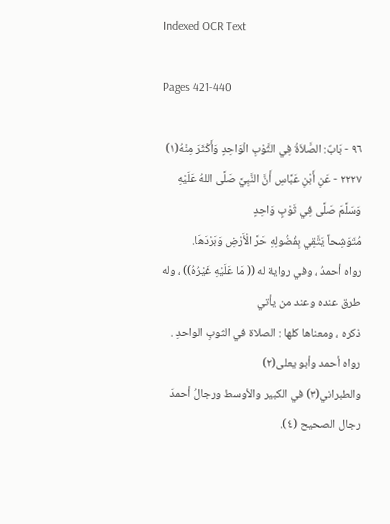Indexed OCR Text

Pages 421-440

٩٦ - بَابٌ: الصَّلاَةُ فِي الثَّوْبِ الْوَاحِدٍ وَأَكْثَرَ مِنْهُ(١)
٢٢٢٧ - عَنِ أَبْنِ عَبَّاسِ أَنَّ النَّبِيَّ صَلَّى اللهُ عَلَيْهِ وَسَلَّمَ صَلَّى فِي ثَوْبٍ وَاحِدٍ
مُتَوَشِحاً يَتَّقِي بِفُضُولِهِ حَرَّ الْأَرْضِ وَبَرْدَهَا.
رواه أحمدُ ، وفي رواية له (( مَا عَلَيْهِ غَيْرُهُ)) ، وله طرق عنده وعند من يأتي
ذكره ، ومعناها كلها : الصلاة في الثوبِ الواحدِ . رواه أحمد وأبو يعلى(٢)
والطبراني(٣) في الكبير والأوسط ورجالُ أحمدَ رجال الصحيح (٤).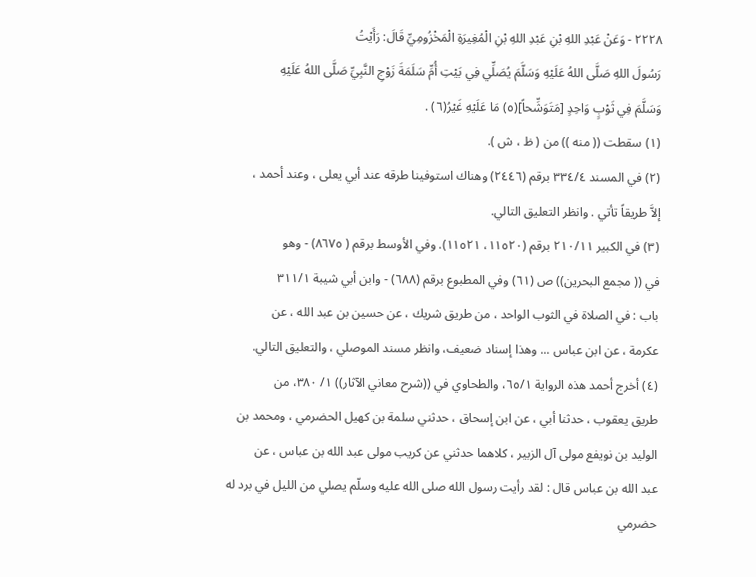٢٢٢٨ - وَعَنْ عَبْدِ اللهِ بْنِ عَبْدِ اللهِ بْنِ الْمُغِيرَةِ الْمَخْزُومِيِّ قَالَ: رَأَيْتُ
رَسُولَ اللهِ صَلَّى اللهُ عَلَيْهِ وَسَلَّمَ يُصَلِّي فِي بَيْتِ أُمِّ سَلَمَةَ زَوْجِ النَّبِيِّ صَلَّى اللهُ عَلَيْهِ
وَسَلَّمَ فِي ثَوْبٍ وَاحِدٍ [مَتَوَشِّحاً](٥) مَا عَلَيْهِ غَيْرُ(٦) .
(١) سقطت (( منه )) من ( ظ ، ش ).
(٢) في المسند ٣٣٤/٤ برقم (٢٤٤٦) وهناك استوفينا طرقه عند أبي يعلى ، وعند أحمد ،
إلاَّ طريقاً تأتي . وانظر التعليق التالي.
(٣) في الكبير ٢١٠/١١ برقم (١١٥٢٠، ١١٥٢١). وفي الأوسط برقم ( ٨٦٧٥) - وهو
في (( مجمع البحرين)) ص (٦١) وفي المطبوع برقم (٦٨٨) - وابن أبي شيبة ٣١١/١
باب : في الصلاة في الثوب الواحد ، من طريق شريك ، عن حسين بن عبد الله ، عن
عكرمة ، عن ابن عباس ... وهذا إسناد ضعيف، وانظر مسند الموصلي ، والتعليق التالي.
(٤) أخرج أحمد هذه الرواية ٦٥/١، والطحاوي في ((شرح معاني الآثار)) ١/ ٣٨٠، من
طريق يعقوب ، حدثنا أبي ، عن ابن إسحاق ، حدثني سلمة بن كهيل الحضرمي ، ومحمد بن
الوليد بن نويفع مولى آل الزبير ، كلاهما حدثني عن كريب مولى عبد الله بن عباس ، عن
عبد الله بن عباس قال : لقد رأيت رسول الله صلى الله عليه وسلّم يصلي من الليل في برد له
حضرمي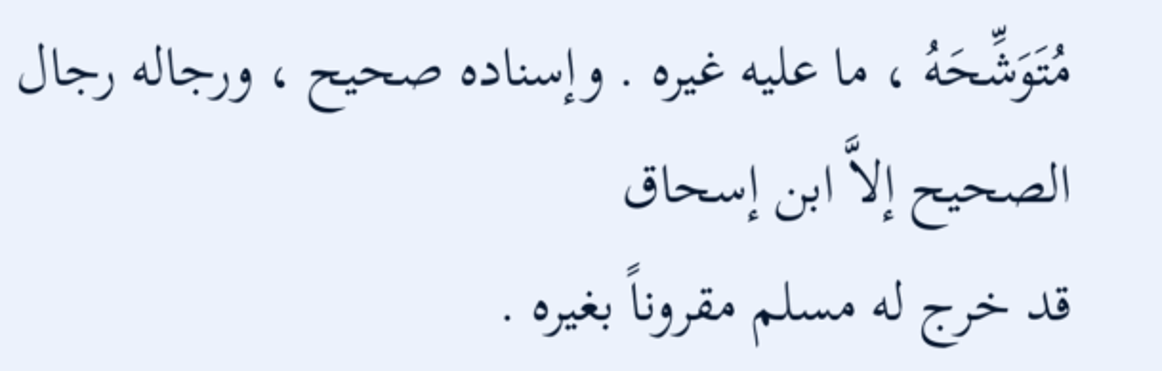مُتَوَشِّحَهُ ، ما عليه غيره . وإسناده صحيح ، ورجاله رجال الصحيح إلاَّ ابن إسحاق
قد خرج له مسلم مقروناً بغيره .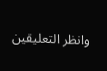وانظر التعليقين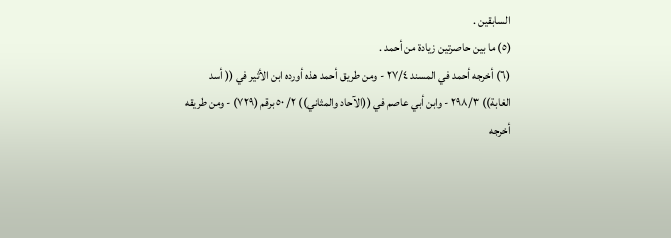السابقين .
(٥) ما بين حاصرتين زيادة من أحمد .
(٦) أخرجه أحمد في المسند ٢٧/٤ - ومن طريق أحمد هذه أورده ابن الأثير في (( أسد
الغابة)) ٢٩٨/٣ - وابن أبي عاصم في ((الآحاد والمثاني)) ٢/ ٥٠ برقم (٧٢٩) - ومن طريقه
أخرجه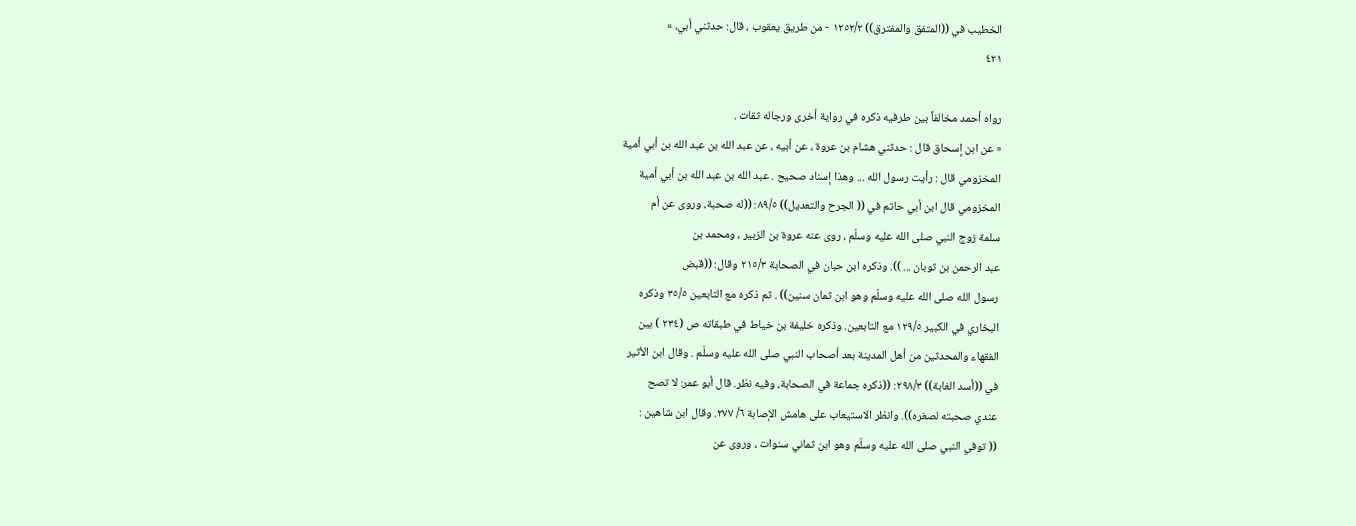الخطيب في ((المتفق والمفترق)) ١٢٥٢/٢ - من طريق يعقوب ، قال: حدثني أبي، »
٤٢١

رواه أحمد مخالفاً بين طرفيه ذكره في رواية أخرى ورجاله ثقات .
« عن ابن إسحاق قال : حدثني هشام بن عروة ، عن أبيه ، عن عبد الله بن عبد الله بن أبي أمية
المخزومي قال : رأيت رسول الله ... وهذا إسناد صحيح . عبد الله بن عبد الله بن أبي أمية
المخزومي قال ابن أبي حاتم في (( الجرح والتعديل)) ٨٩/٥: ((له صحبة، وروى عن أم
سلمة زوج النبي صلى الله عليه وسلّم ، روى عنه عروة بن الزبير ، ومحمد بن
عبد الرحمن بن ثوبان ... )). وذكره ابن حبان في الصحابة ٢١٥/٣ وقال: ((قبض
رسول الله صلى الله عليه وسلّم وهو ابن ثمان سنين)) . ثم ذكره مع التابعين ٣٥/٥ وذكره
البخاري في الكبير ١٢٩/٥ مع التابعين. وذكره خليفة بن خياط في طبقاته ص (٢٣٤ ) بين
الفقهاء والمحدثين من أهل المدينة بعد أصحاب النبي صلى الله عليه وسلّم . وقال ابن الأثير
في ((أسد الغابة)) ٢٩٨/٣: ((ذكره جماعة في الصحابة، وفيه نظر. قال أبو عمر: لا تصح
عندي صحبته لصغره)). وانظر الاستيعاب على هامش الإصابة ٦/ ٢٧٧. وقال ابن شاهين :
(( توفي النبي صلى الله عليه وسلّم وهو ابن ثماني سنوات ، وروى عن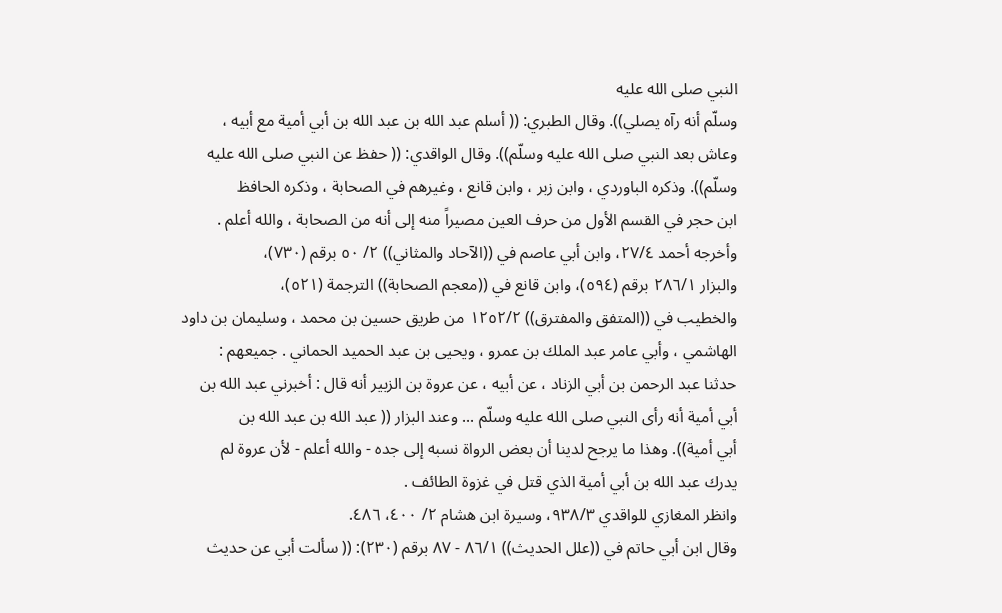النبي صلى الله عليه
وسلّم أنه رآه يصلي)). وقال الطبري: (( أسلم عبد الله بن عبد الله بن أبي أمية مع أبيه ،
وعاش بعد النبي صلى الله عليه وسلّم)). وقال الواقدي: (( حفظ عن النبي صلى الله عليه
وسلّم)). وذكره الباوردي ، وابن زبر ، وابن قانع ، وغيرهم في الصحابة ، وذكره الحافظ
ابن حجر في القسم الأول من حرف العين مصيراً منه إلى أنه من الصحابة ، والله أعلم .
وأخرجه أحمد ٢٧/٤، وابن أبي عاصم في ((الآحاد والمثاني)) ٢/ ٥٠ برقم (٧٣٠)،
والبزار ٢٨٦/١ برقم (٥٩٤)، وابن قانع في ((معجم الصحابة)) الترجمة (٥٢١)،
والخطيب في ((المتفق والمفترق)) ١٢٥٢/٢ من طريق حسين بن محمد ، وسليمان بن داود
الهاشمي ، وأبي عامر عبد الملك بن عمرو ، ويحيى بن عبد الحميد الحماني . جميعهم :
حدثنا عبد الرحمن بن أبي الزناد ، عن أبيه ، عن عروة بن الزبير أنه قال : أخبرني عبد الله بن
أبي أمية أنه رأى النبي صلى الله عليه وسلّم ... وعند البزار (( عبد الله بن عبد الله بن
أبي أمية)). وهذا ما يرجح لدينا أن بعض الرواة نسبه إلى جده - والله أعلم - لأن عروة لم
يدرك عبد الله بن أبي أمية الذي قتل في غزوة الطائف .
وانظر المغازي للواقدي ٩٣٨/٣، وسيرة ابن هشام ٢/ ٤٠٠، ٤٨٦.
وقال ابن أبي حاتم في ((علل الحديث)) ٨٦/١ - ٨٧ برقم (٢٣٠): (( سألت أبي عن حديث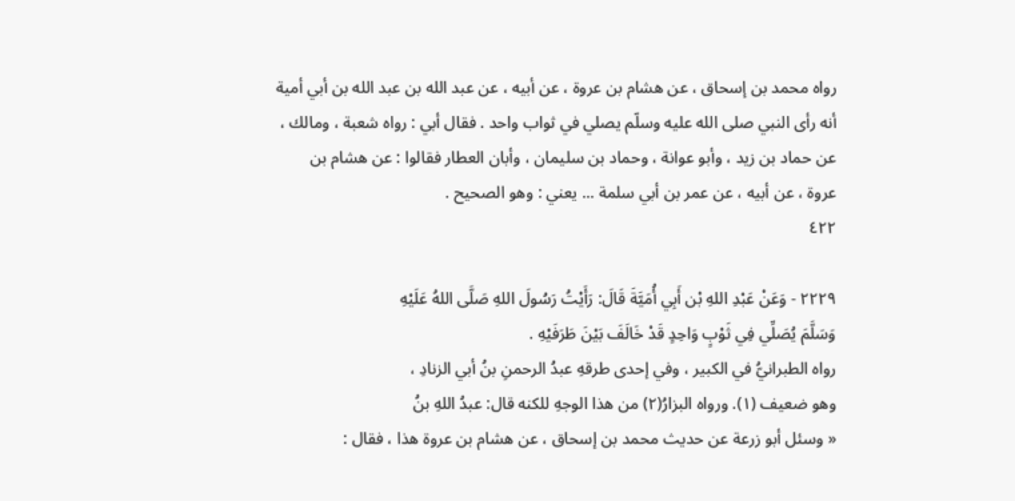رواه محمد بن إسحاق ، عن هشام بن عروة ، عن أبيه ، عن عبد الله بن عبد الله بن أبي أمية
أنه رأى النبي صلى الله عليه وسلّم يصلي في ثواب واحد . فقال أبي : رواه شعبة ، ومالك ،
عن حماد بن زيد ، وأبو عوانة ، وحماد بن سليمان ، وأبان العطار فقالوا : عن هشام بن
عروة ، عن أبيه ، عن عمر بن أبي سلمة ... يعني : وهو الصحيح .
٤٢٢

٢٢٢٩ - وَعَنْ عَبْدِ اللهِ بْن أَبِي أُمَيَّةَ قَالَ: رَأَيْتُ رَسُولَ اللهِ صَلَّى اللهُ عَلَيْهِ
وَسَلَّمَ يُصَلِّي فِي ثَوْبٍ وَاحِدٍ قَدْ خَالَفَ بَيْنَ طَرَفَيْهِ .
رواه الطبرانيُّ في الكبير ، وفي إحدى طرقهِ عبدُ الرحمنِ بنُ أبي الزنادِ ،
وهو ضعيف (١). ورواه البزارُ(٢) من هذا الوجهِ للكنه قال: عبدُ اللهِ بنُ
« وسئل أبو زرعة عن حديث محمد بن إسحاق ، عن هشام بن عروة هذا ، فقال :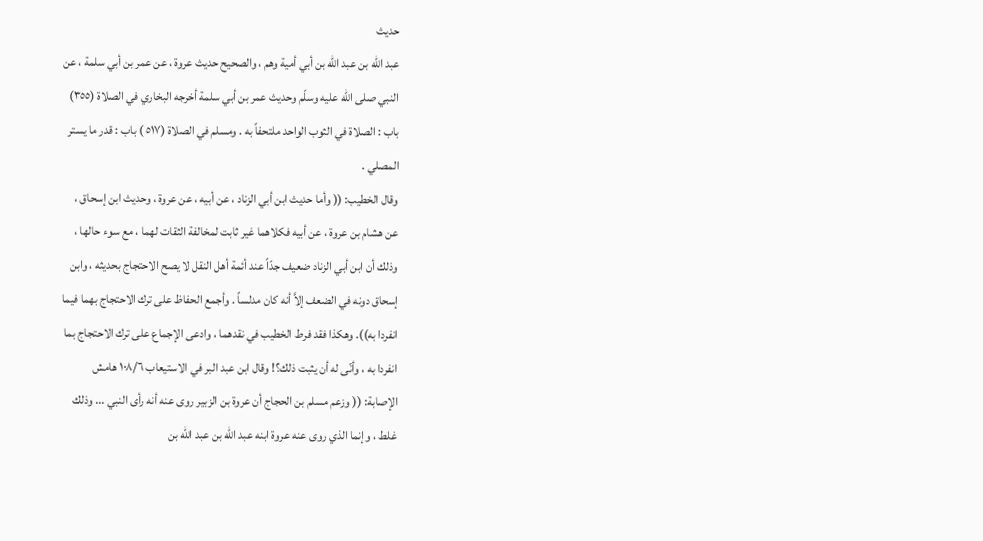حديث
عبد الله بن عبد الله بن أبي أمية وهم ، والصحيح حديث عروة ، عن عمر بن أبي سلمة ، عن
النبي صلى الله عليه وسلّم وحديث عمر بن أبي سلمة أخرجه البخاري في الصلاة (٣٥٥)
باب : الصلاة في الثوب الواحد ملتحفاً به . ومسلم في الصلاة (٥١٧ ) باب : قدر ما يستر
المصلي .
وقال الخطيب: (( وأما حديث ابن أبي الزناد ، عن أبيه ، عن عروة ، وحديث ابن إسحاق ،
عن هشام بن عروة ، عن أبيه فكلاهما غير ثابت لمخالفة الثقات لهما ، مع سوء حالها ،
وذلك أن ابن أبي الزناد ضعيف جدّاً عند أئمة أهل النقل لا يصح الاحتجاج بحديثه ، وابن
إسحاق دونه في الضعف إلاَّ أنه كان مدلساً . وأجمع الحفاظ على ترك الاحتجاج بهما فيما
انفردا به)). وهكذا فقد فرط الخطيب في نقدهما ، وادعى الإجماع على ترك الاحتجاج بما
انفردا به ، وأنّى له أن يثبت ذلك؟! وقال ابن عبد البر في الاستيعاب ١٠٨/٦ هامش
الإصابة: (( وزعم مسلم بن الحجاج أن عروة بن الزبير روى عنه أنه رأى النبي ... وذلك
غلط ، وإنما الذي روى عنه عروة ابنه عبد الله بن عبد الله بن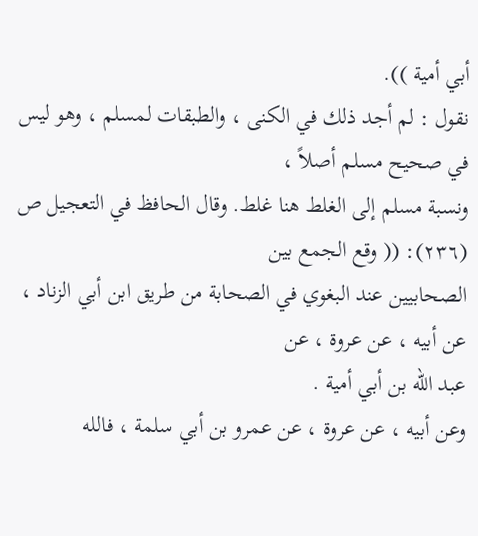أبي أمية )).
نقول : لم أجد ذلك في الكنى ، والطبقات لمسلم ، وهو ليس في صحيح مسلم أصلاً ،
ونسبة مسلم إلى الغلط هنا غلط. وقال الحافظ في التعجيل ص (٢٣٦): (( وقع الجمع بين
الصحابيين عند البغوي في الصحابة من طريق ابن أبي الزناد ، عن أبيه ، عن عروة ، عن
عبد الله بن أبي أمية .
وعن أبيه ، عن عروة ، عن عمرو بن أبي سلمة ، فالله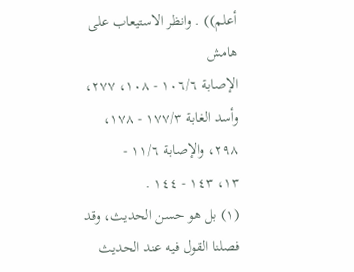أعلم)) . وانظر الاستيعاب على هامش
الإصابة ١٠٦/٦ - ١٠٨، ٢٧٧، وأسد الغابة ١٧٧/٣ - ١٧٨، ٢٩٨، والإصابة ١١/٦ -
١٣، ١٤٣ - ١٤٤ .
(١) بل هو حسن الحديث، وقد فصلنا القول فيه عند الحديث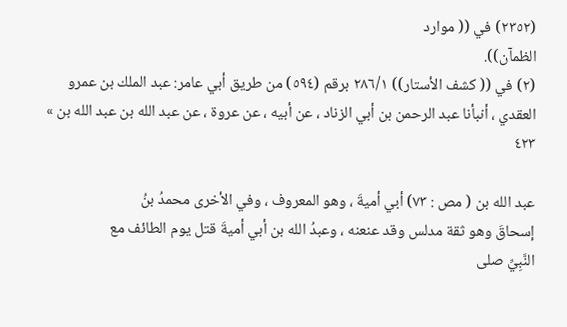(٢٣٥٢) في (( موارد
الظمآن)).
(٢) في (( كشف الأستار)) ٢٨٦/١ برقم (٥٩٤) من طريق أبي عامر: عبد الملك بن عمرو
العقدي ، أنبأنا عبد الرحمن بن أبي الزناد ، عن أبيه ، عن عروة ، عن عبد الله بن عبد الله بن »
٤٢٣

عبد الله بن ( مص : ٧٣) أبي أميةَ ، وهو المعروف ، وفي الأخرى محمدُ بنُ
إسحاقَ وهو ثقة مدلس وقد عنعنه ، وعبدُ الله بن أبي أميةَ قتل يوم الطائف مع
النَّبِيِّ صلى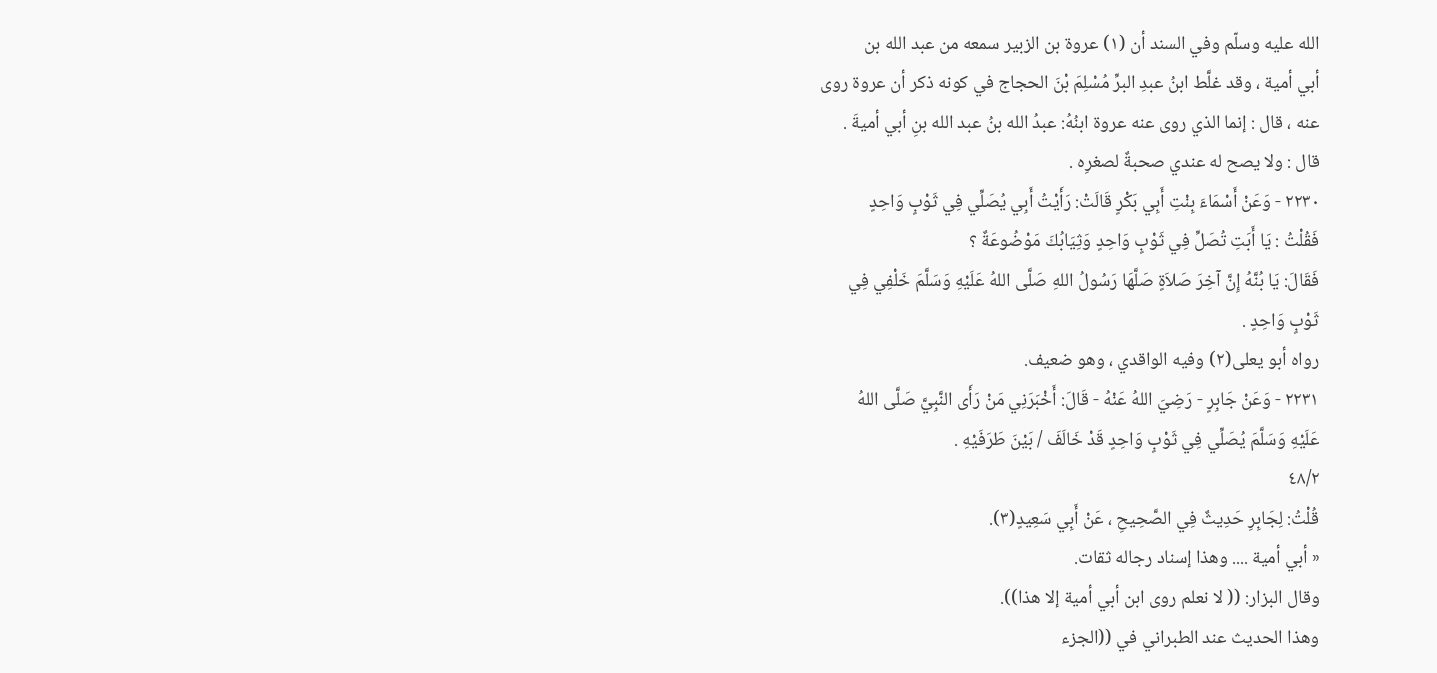الله عليه وسلّم وفي السند أن (١) عروة بن الزبير سمعه من عبد الله بن
أبي أمية ، وقد غلَّط ابنُ عبدِ البرِّ مُسْلِمَ بْنَ الحجاج في كونه ذكر أن عروة روى
عنه ، قال : إنما الذي روى عنه عروة ابنُهُ: عبدُ الله بنُ عبد الله بنِ أبي أميةَ .
قال : ولا يصح له عندي صحبةٌ لصغرِه .
٢٢٣٠ - وَعَنْ أَسْمَاءَ بِنْتِ أَبِي بَكْرٍ قَالَتْ: رَأَيْتُ أَبِي يُصَلِّي فِي ثَوْبٍ وَاحِدٍ
فَقُلْتُ : يَا أَبَتِ تُصَلِّ فِي ثَوْبٍ وَاحِدٍ وَثِيَابُكَ مَوْضُوعَةٌ ؟
فَقَالَ: يَا بُنَّهُ إِنَّ آخِرَ صَلاَةٍ صَلَّهَا رَسُولُ اللهِ صَلَّى اللهُ عَلَيْهِ وَسَلَّمَ خَلْفِي فِي
ثَوْبٍ وَاحِدٍ .
رواه أبو يعلى(٢) وفيه الواقدي ، وهو ضعيف.
٢٢٣١ - وَعَنْ جَابِرٍ - رَضِيَ اللهُ عَنْهُ - قَالَ: أَخْبَرَنِي مَنْ رَأَى النَّبِيَّ صَلَّى اللهُ
عَلَيْهِ وَسَلَّمَ يُصَلِّي فِي ثَوْبٍ وَاحِدٍ قَدْ خَالَفَ / بَيْنَ طَرَفَيْهِ .
٤٨/٢
قُلْتُ: لِجَابِرِ حَدِيثٌ فِي الصَّحِيحِ ، عَنْ أَبِي سَعِيدٍ(٣).
« أبي أمية .... وهذا إسناد رجاله ثقات.
وقال البزار: (( لا نعلم روى ابن أبي أمية إلا هذا)).
وهذا الحديث عند الطبراني في ((الجزء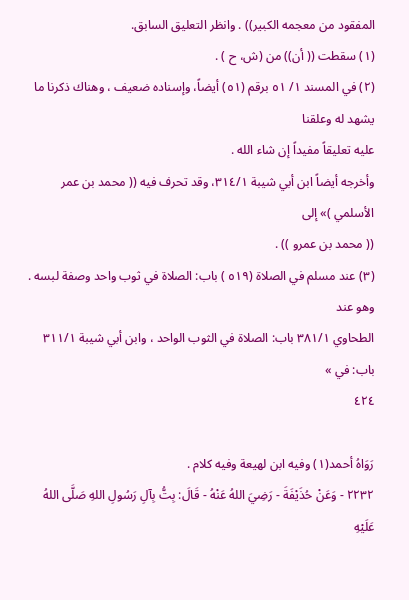المفقود من معجمه الكبير)) . وانظر التعليق السابق.
(١) سقطت (( أن)) من (ش، ح ) .
(٢) في المسند ١/ ٥١ برقم (٥١) أيضاً، وإسناده ضعيف ، وهناك ذكرنا ما يشهد له وعلقنا
عليه تعليقاً مفيداً إن شاء الله .
وأخرجه أيضاً ابن أبي شيبة ٣١٤/١، وقد تحرف فيه (( محمد بن عمر الأسلمي )» إلى
(( محمد بن عمرو )) .
(٣) عند مسلم في الصلاة (٥١٩ ) باب: الصلاة في ثوب واحد وصفة لبسه . وهو عند
الطحاوي ٣٨١/١ باب: الصلاة في الثوب الواحد ، وابن أبي شيبة ٣١١/١ باب: في »
٤٢٤

رَوَاهُ أحمد(١) وفيه ابن لهيعة وفيه كلام .
٢٢٣٢ - وَعَنْ حُذَيْفَةَ - رَضِيَ اللهُ عَنْهُ - قَالَ: بِتُّ بِآلِ رَسُولِ اللهِ صَلَّى اللهُ عَلَيْهِ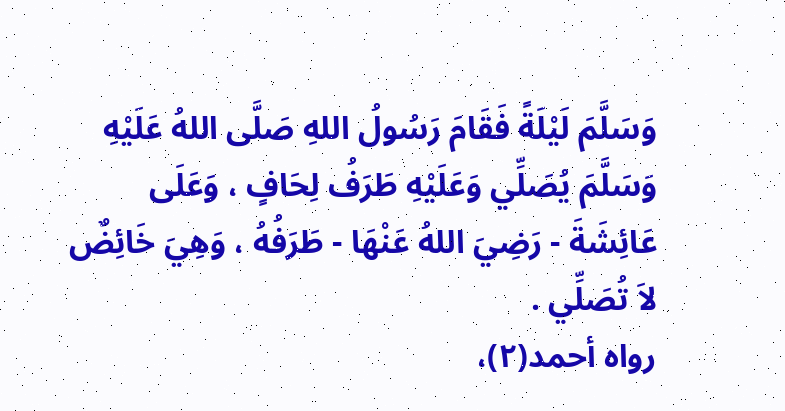وَسَلَّمَ لَيْلَةً فَقَامَ رَسُولُ اللهِ صَلَّى اللهُ عَلَيْهِ وَسَلَّمَ يُصَلِّي وَعَلَيْهِ طَرَفُ لِحَافٍ ، وَعَلَى
عَائِشَةَ - رَضِيَ اللهُ عَنْهَا - طَرَفُهُ ، وَهِيَ خَائِضٌ لاَ تُصَلِّي .
رواه أحمد(٢)،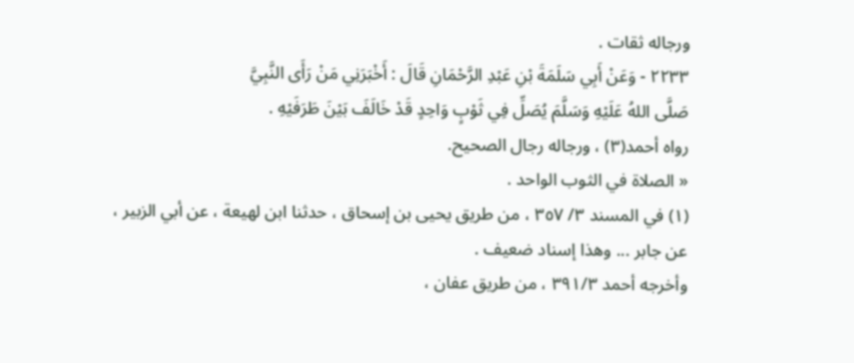ورجاله ثقات .
٢٢٣٣ - وَعَنْ أَبِي سَلَمَةَ بْنِ عَبْدِ الرَّحْمَانِ قَالَ : أَخْبَرَنِي مَنْ رَأَى النَّبِيَّ
صَلَّى اللهُ عَلَيْهِ وَسَلَّمَ يُصَلِّ فِي ثَوْبٍ وَاحِدٍ قَدْ خَالَفَ بَيْنَ طَرَفَيْهِ .
رواه أحمد(٣) ، ورجاله رجال الصحيح.
« الصلاة في الثوب الواحد .
(١) في المسند ٣/ ٣٥٧ ، من طريق يحيى بن إسحاق ، حدثنا ابن لهيعة ، عن أبي الزبير ،
عن جابر ... وهذا إسناد ضعيف .
وأخرجه أحمد ٣٩١/٣ ، من طريق عفان ،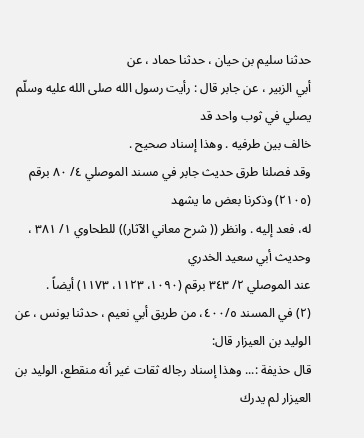حدثنا سليم بن حيان ، حدثنا حماد ، عن
أبي الزبير ، عن جابر قال : رأيت رسول الله صلى الله عليه وسلّم يصلي في ثوب واحد قد
خالف بين طرفيه . وهذا إسناد صحيح .
وقد فصلنا طرق حديث جابر في مسند الموصلي ٤/ ٨٠ برقم (٢١٠٥) وذكرنا بعض ما يشهد
له، فعد إليه . وانظر (( شرح معاني الآثار)) للطحاوي ١/ ٣٨١ ، وحديث أبي سعيد الخدري
عند الموصلي ٢/ ٣٤٣ برقم (١٠٩٠، ١١٢٣، ١١٧٣) أيضاً .
(٢) في المسند ٤٠٠/٥، من طريق أبي نعيم ، حدثنا يونس ، عن الوليد بن العيزار قال:
قال حذيفة :... وهذا إسناد رجاله ثقات غير أنه منقطع، الوليد بن العيزار لم يدرك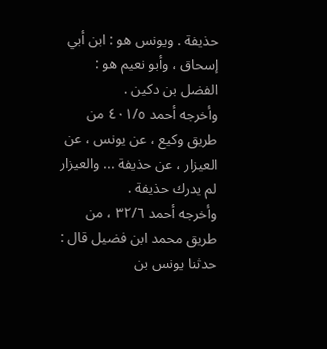حذيفة . ويونس هو : ابن أبي إسحاق ، وأبو نعيم هو : الفضل بن دكين .
وأخرجه أحمد ٤٠١/٥ من طريق وكيع ، عن يونس ، عن العيزار ، عن حذيفة ... والعيزار
لم يدرك حذيفة .
وأخرجه أحمد ٣٢/٦ ، من طريق محمد ابن فضيل قال : حدثنا يونس بن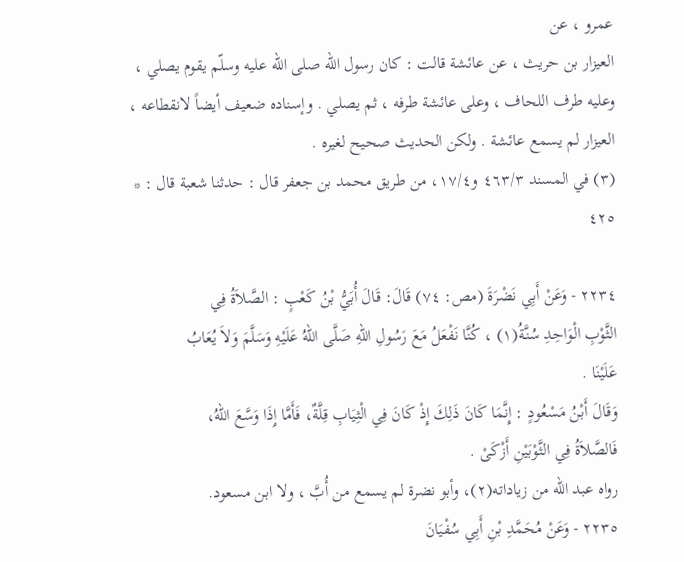عمرو ، عن
العيزار بن حريث ، عن عائشة قالت : كان رسول الله صلى الله عليه وسلّم يقوم يصلي ،
وعليه طرف اللحاف ، وعلى عائشة طرفه ، ثم يصلي . وإسناده ضعيف أيضاً لانقطاعه ،
العيزار لم يسمع عائشة . ولكن الحديث صحيح لغيره .
(٣) في المسند ٤٦٣/٣ و١٧/٤، من طريق محمد بن جعفر قال : حدثنا شعبة قال : *
٤٢٥

٢٢٣٤ - وَعَنْ أَبِي نَضْرَةَ (مص: ٧٤) قَالَ: قَالَ أُبَيُّ بْنُ كَعْبٍ : الصَّلاَةُ فِي
الثَّوْبِ الْوَاحِدِ سُنَّةُ(١) ، كُنَّا نَفْعَلُ مَعَ رَسُولِ اللهِ صَلَّى اللهُ عَلَيْهِ وَسَلَّمَ وَلاَ يُعَابُ
عَلَيْنَا .
وَقَالَ أَبْنُ مَسْعُودٍ : إِنَّمَا كَانَ ذَلِكَ إِذْ كَانَ فِي الْثِيَابِ قِلَّةٌ، فَأَمَّا إِذَا وَسَّعَ اللهُ،
فَالصَّلاَةُ فِي الثَّوْبَيْنِ أَزْكَىْ .
رواه عبد الله من زياداته(٢)، وأبو نضرة لم يسمع من أُبَّ ، ولا ابن مسعود.
٢٢٣٥ - وَعَنْ مُحَمَّدِ بْنِ أَبِي سُفْيَانَ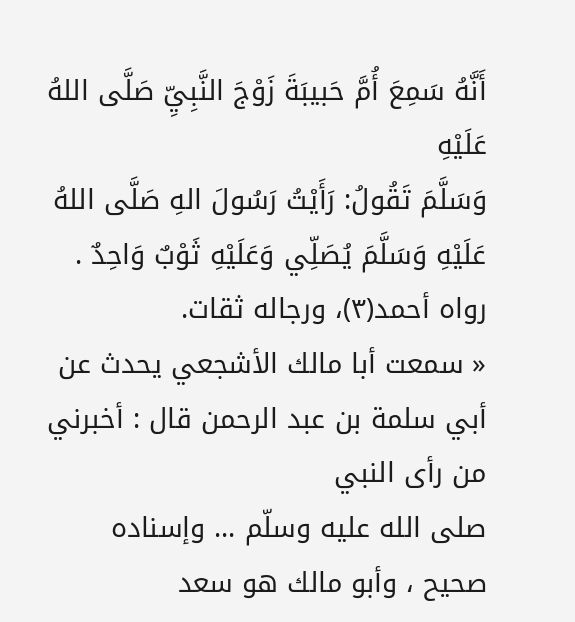أَنَّهُ سَمِعَ أُمَّ حَبيبَةَ زَوْجَ النَّبِيِّ صَلَّى اللهُ عَلَيْهِ
وَسَلَّمَ تَقُولُ: رَأَيْتُ رَسُولَ الهِ صَلَّى اللهُ عَلَيْهِ وَسَلَّمَ يُصَلِّي وَعَلَيْهِ ثَوْبٌ وَاحِدٌ .
رواه أحمد(٣)، ورجاله ثقات.
« سمعت أبا مالك الأشجعي يحدث عن أبي سلمة بن عبد الرحمن قال : أخبرني من رأى النبي
صلى الله عليه وسلّم ... وإسناده صحيح ، وأبو مالك هو سعد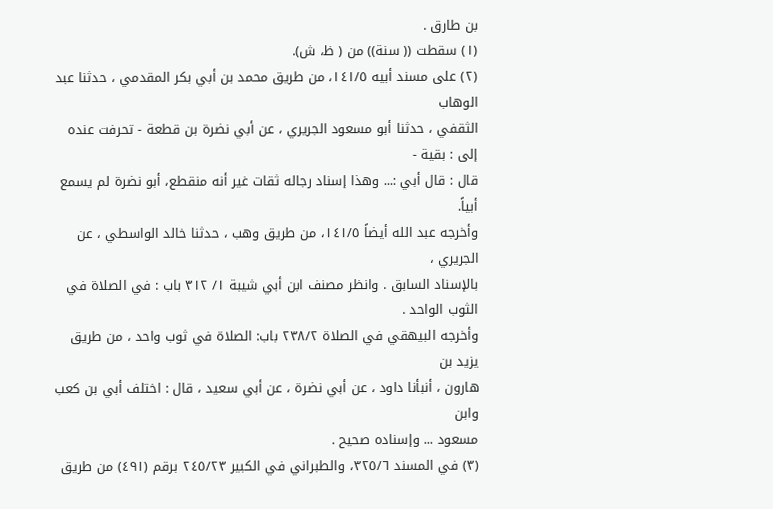بن طارق .
(١) سقطت (( سنة)) من ( ظ، ش).
(٢) على مسند أبيه ١٤١/٥، من طريق محمد بن أبي بكر المقدمي ، حدثنا عبد الوهاب
الثقفي ، حدثنا أبو مسعود الجريري ، عن أبي نضرة بن قطعة - تحرفت عنده إلى : بقية -
قال : قال أبي :... وهذا إسناد رجاله ثقات غير أنه منقطع، أبو نضرة لم يسمع أبياً.
وأخرجه عبد الله أيضاً ١٤١/٥، من طريق وهب ، حدثنا خالد الواسطي ، عن الجريري ،
بالإسناد السابق . وانظر مصنف ابن أبي شيبة ١/ ٣١٢ باب : في الصلاة في الثوب الواحد .
وأخرجه البيهقي في الصلاة ٢٣٨/٢ باب: الصلاة في ثوب واحد ، من طريق يزيد بن
هارون ، أنبأنا داود ، عن أبي نضرة ، عن أبي سعيد ، قال : اختلف أبي بن كعب وابن
مسعود ... وإسناده صحيح .
(٣) في المسند ٣٢٥/٦، والطبراني في الكبير ٢٤٥/٢٣ برقم (٤٩١) من طريق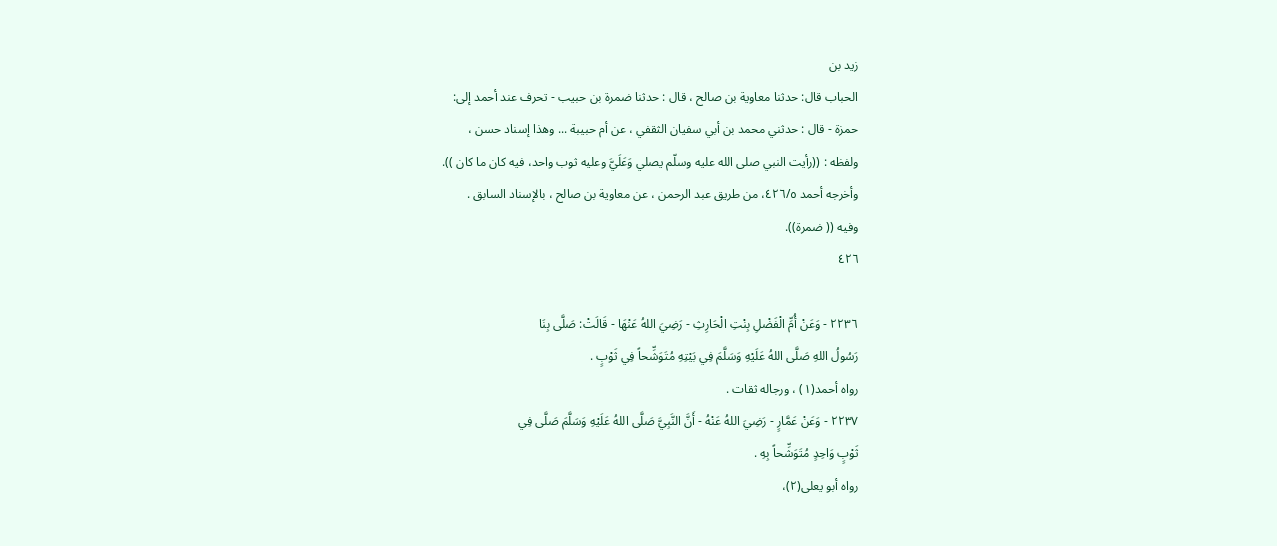زيد بن
الحباب قال: حدثنا معاوية بن صالح ، قال : حدثنا ضمرة بن حبيب - تحرف عند أحمد إلى:
حمزة - قال : حدثني محمد بن أبي سفيان الثقفي ، عن أم حبيبة ... وهذا إسناد حسن ،
ولفظه : ((رأيت النبي صلى الله عليه وسلّم يصلي وَعَلَيَّ وعليه ثوب واحد، فيه كان ما كان )).
وأخرجه أحمد ٤٢٦/٥، من طريق عبد الرحمن ، عن معاوية بن صالح ، بالإسناد السابق .
وفيه (( ضمرة)).
٤٢٦

٢٢٣٦ - وَعَنْ أُمِّ الْفَضْلِ بِنْتِ الْحَارِثِ - رَضِيَ اللهُ عَنْهَا - قَالَتْ: صَلَّى بِنَا
رَسُولُ اللهِ صَلَّى اللهُ عَلَيْهِ وَسَلَّمَ فِي بَيْتِهِ مُتَوَشِّحاً فِي ثَوْبٍ .
رواه أحمد(١) ، ورجاله ثقات .
٢٢٣٧ - وَعَنْ عَمَّارٍ - رَضِيَ اللهُ عَنْهُ - أَنَّ النَّبِيَّ صَلَّى اللهُ عَلَيْهِ وَسَلَّمَ صَلَّى فِي
ثَوْبٍ وَاحِدٍ مُتَوَشِّحاً بِهِ .
رواه أبو يعلى(٢)،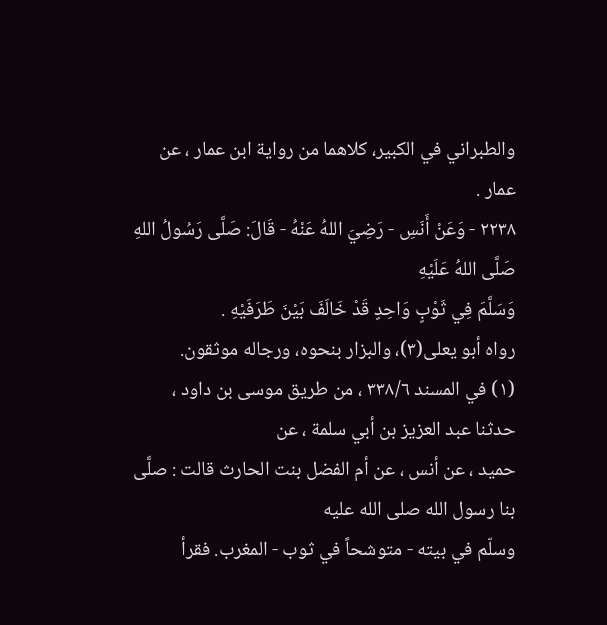والطبراني في الكبير، كلاهما من رواية ابن عمار ، عن
عمار .
٢٢٣٨ - وَعَنْ أَنَسِ - رَضِيَ اللهُ عَنْهُ - قَالَ: صَلَّى رَسُولُ اللهِ صَلَّى اللهُ عَلَيْهِ
وَسَلَّمَ فِي ثَوْبٍ وَاحِدٍ قَدْ خَالَفَ بَيْنَ طَرَفَيْهِ .
رواه أبو يعلى(٣)، والبزار بنحوه، ورجاله موثقون.
(١) في المسند ٣٣٨/٦ ، من طريق موسى بن داود ، حدثنا عبد العزيز بن أبي سلمة ، عن
حميد ، عن أنس ، عن أم الفضل بنت الحارث قالت : صلَّى بنا رسول الله صلى الله عليه
وسلّم في بيته - متوشحاً في ثوب - المغرب. فقرأ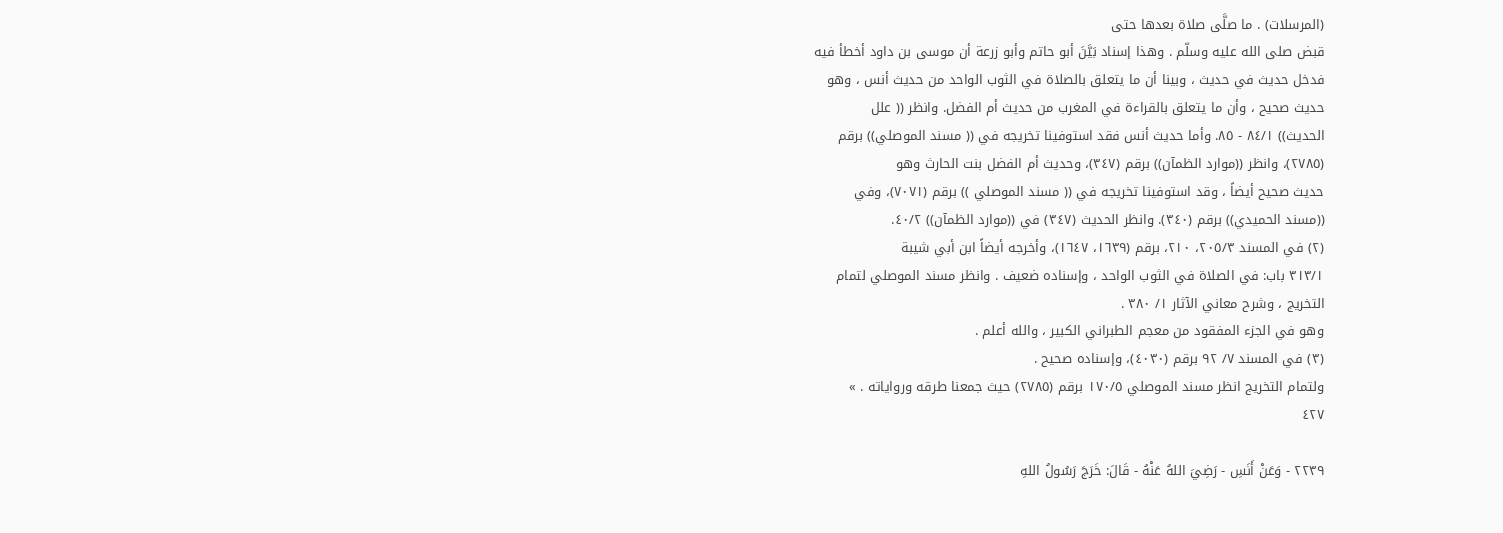(المرسلات) . ما صلَّى صلاة بعدها حتى
قبض صلى الله عليه وسلّم . وهذا إسناد بَيَّنَ أبو حاتم وأبو زرعة أن موسى بن داود أخطأ فيه
فدخل حديث في حديث ، وبينا أن ما يتعلق بالصلاة في الثوب الواحد من حديث أنس ، وهو
حديث صحيح ، وأن ما يتعلق بالقراءة في المغرب من حديث أم الفضل. وانظر (( علل
الحديث)) ٨٤/١ - ٨٥. وأما حديث أنس فقد استوفينا تخريجه في (( مسند الموصلي)) برقم
(٢٧٨٥)، وانظر ((موارد الظمآن)) برقم (٣٤٧)، وحديث أم الفضل بنت الحارث وهو
حديث صحيح أيضاً ، وقد استوفينا تخريجه في (( مسند الموصلي )) برقم (٧٠٧١)، وفي
((مسند الحميدي)) برقم (٣٤٠). وانظر الحديث (٣٤٧) في ((موارد الظمآن)) ٤٠/٢.
(٢) في المسند ٢٠٥/٣، ٢١٠، برقم (١٦٣٩، ١٦٤٧)، وأخرجه أيضاً ابن أبي شيبة
٣١٣/١ باب: في الصلاة في الثوب الواحد ، وإسناده ضعيف . وانظر مسند الموصلي لتمام
التخريج ، وشرح معاني الآثار ١/ ٣٨٠ .
وهو في الجزء المفقود من معجم الطبراني الكبير ، والله أعلم .
(٣) في المسند ٧/ ٩٢ برقم (٤٠٣٠)، وإسناده صحيح .
ولتمام التخريج انظر مسند الموصلي ١٧٠/٥ برقم (٢٧٨٥) حيث جمعنا طرقه ورواياته . »
٤٢٧

٢٢٣٩ - وَعَنْ أَنَسِ - رَضِيَ اللهُ عَنْهُ - قَالَ: خَرَجَ رَسُولُ اللهِ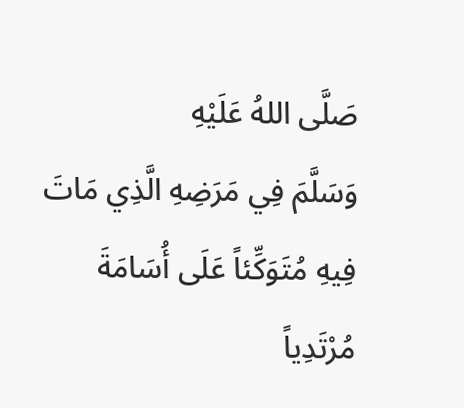صَلَّى اللهُ عَلَيْهِ
وَسَلَّمَ فِي مَرَضِهِ الَّذِي مَاتَ فِيهِ مُتَوَكِّئاً عَلَى أُسَامَةَ مُرْتَدِياً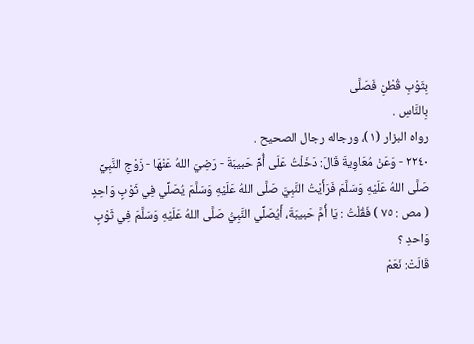بِثَوْبِ قُطْنِ فَصَلَّى
بِالنَّاسِ .
رواه البزار (١)، ورجاله رجال الصحيح .
٢٢٤٠ - وَعَنْ مُعَاوِيةَ قَالَ: دَخَلْتُ عَلَى أُمِّ حَبيبَةَ - رَضِيَ اللهُ عَنْهَا - زَوْجِ النَّبِيِّ
صَلَّى اللهُ عَلَيْهِ وَسَلَّمَ فَرَأَيْتُ النَّبِيَّ صَلَّى اللهُ عَلَيْهِ وَسَلَّمَ يُصَلِّي فِي ثَوْبٍ وَاحِدٍ
( مص : ٧٥ ) فَقُلْتُ : يَا أُمَّ حَبيبَةَ، أَيُصَلِّي النَّبِيُّ صَلَّى اللهُ عَلَيْهِ وَسَلَّمَ فِي ثَوْبٍ
وَاحدِ ؟
قَالَتْ: نَعَمْ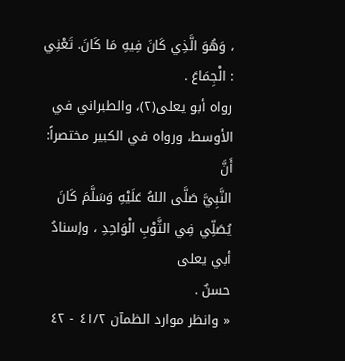، وَهُوَ الَّذِي كَانَ فِيهِ مَا كَانَ. تَعْنِي : الْجِمَاعَ .
رواه أبو يعلى(٢)، والطبراني في الأوسط، ورواه في الكبير مختصراً: أَنَّ
النَّبِيَّ صَلَّى اللهُ عَلَيْهِ وَسَلَّمَ كَانَ يُصَلِّي فِي الثَّوْبِ الْوَاحِدِ ، وإسنادُ أبي يعلى
حسنٌ .
« وانظر موارد الظمآن ٤١/٢ - ٤٢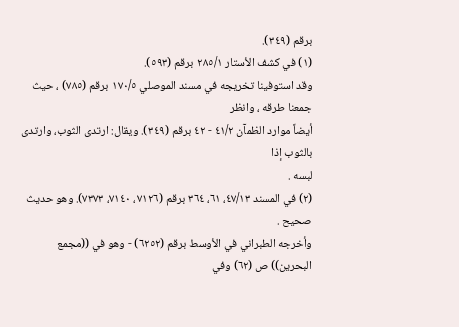برقم (٣٤٩).
(١) في كشف الأستار ٢٨٥/١ برقم (٥٩٣).
وقد استوفينا تخريجه في مسند الموصلي ١٧٠/٥ برقم (٧٨٥) ، حيث جمعنا طرقه ، وانظر
أيضاً موارد الظمآن ٤١/٢ - ٤٢ برقم (٣٤٩). ويقال: ارتدى الثوب، وارتدى بالثوب إذا
لبسه .
(٢) في المسند ٤٧/١٣، ٦١، ٣٦٤ برقم (٧١٢٦، ٧١٤٠، ٧٣٧٣). وهو حديث
صحيح .
وأخرجه الطبراني في الأوسط برقم (٦٢٥٢) - وهو في ((مجمع البحرين)) ص (٦٢) وفي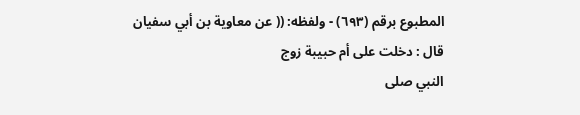المطبوع برقم (٦٩٣) - ولفظه: (( عن معاوية بن أبي سفيان قال : دخلت على أم حبيبة زوج
النبي صلى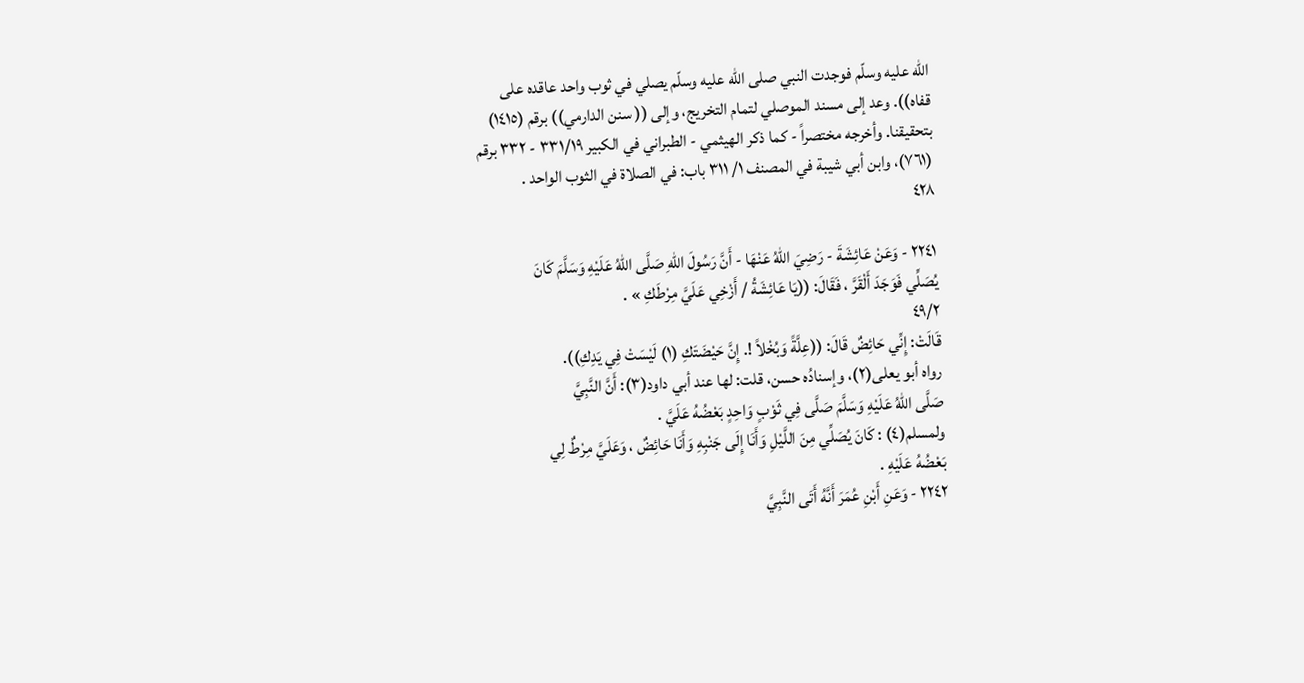الله عليه وسلّم فوجدت النبي صلى الله عليه وسلّم يصلي في ثوب واحد عاقده على
قفاه)). وعد إلى مسند الموصلي لتمام التخريج، وإلى (( سنن الدارمي)) برقم (١٤١٥)
بتحقيقنا. وأخرجه مختصراً - كما ذكر الهيثمي - الطبراني في الكبير ٣٣١/١٩ - ٣٣٢ برقم
(٧٦١)، وابن أبي شيبة في المصنف ١/ ٣١١ باب: في الصلاة في الثوب الواحد .
٤٢٨

٢٢٤١ - وَعَنْ عَائِشَةَ - رَضِيَ اللهُ عَنْهَا - أَنَّ رَسُولَ اللهِ صَلَّى اللهُ عَلَيْهِ وَسَلَّمَ كَانَ
يُصَلِّي فَوَجَدَ أَلْقَرَّ ، فَقَالَ: ((يَا عَائِشَةُ / أَزْخِي عَلَيَّ مِرْطَكِ » .
٤٩/٢
قَالَتْ: إِنِّي حَائِضٌ قَالَ: ((عِلَّةً وَبُخْلاً !. إِنَّ حَيْضَتَكِ (١) لَيْسَتْ فِي يَدِكِ)).
رواه أبو يعلى(٢)، وإسنادُه حسن، قلت: لها عند أبي داود(٣): أَنَّ النَّبِيَّ
صَلَّى اللهُ عَلَيْهِ وَسَلَّمَ صَلَّى فِي ثَوْبٍ وَاحِدٍ بَعْضُهُ عَلَيَّ .
ولمسلم(٤) : كَانَ يُصَلِّي مِنَ اللَّيْلِ وَأَنَا إِلَى جَنْبِهِ وَأَنَا حَائِضٌ ، وَعَلَيَّ مِرْطٌ لِي
بَعْضُهُ عَلَيْهِ .
٢٢٤٢ - وَعَنِ أَبْنِ عُمَرَ أَنَّهُ أَتَى النَّبِيَّ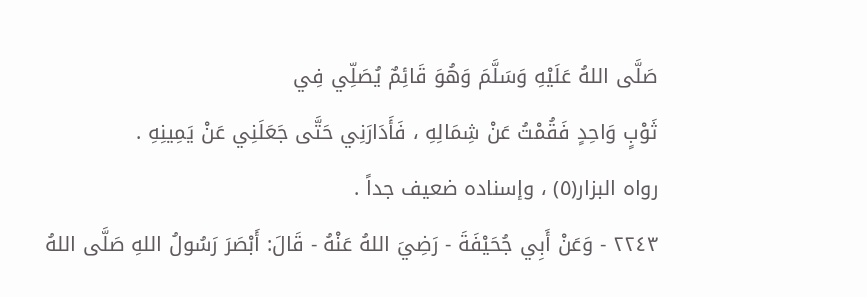صَلَّى اللهُ عَلَيْهِ وَسَلَّمَ وَهُوَ قَائِمٌ يُصَلِّي فِي
ثَوْبٍ وَاحِدٍ فَقُمْتُ عَنْ شِمَالِهِ ، فَأَدَارَنِي حَتَّى جَعَلَنِي عَنْ يَمِينِهِ .
رواه البزار(٥) ، وإسناده ضعيف جداً .
٢٢٤٣ - وَعَنْ أَبِي جُحَيْفَةَ - رَضِيَ اللهُ عَنْهُ - قَالَ: أَبْصَرَ رَسُولُ اللهِ صَلَّى اللهُ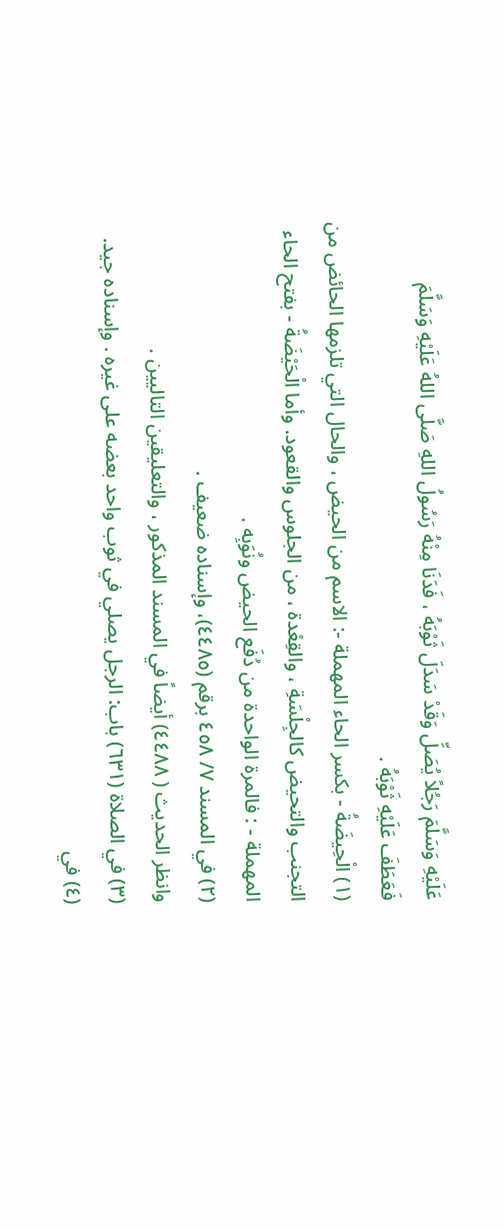عَلَيْهِ وَسَلَّمَ رَجُلاً يُصَلِّ وَقَدْ سَدَلَ ثَوْبَهُ ، فَدَنَا مِنْهُ رَسُولُ اللهِ صَلَّى اللهُ عَلَيْهِ وَسَلَّمَ
فَعَطَفَ عَلَيْهِ ثَوْبَهُ .
(١) الْحِيضَةُ - بكسر الحاء المهملة -: الاسم من الحيض ، والحال التي تلزمها الحائض من
التجنب والتحيض كالجِلْسَةِ ، والقِعْدة ، من الجلوس والقعود. وأما الْحَيْضَةُ - بفتح الحاء
المهملة - : فالمرة الواحدة من دُفَع الحيض ونُوَبِه .
(٢) في المسند ٧/ ٤٥٨ برقم (٤٤٨٥)، وإسناده ضعيف .
وانظر الحديث ( ٤٤٨٨) أيضاً في المسند المذكور ، والتعليقين التاليين .
(٣) في الصلاة (٦٣١) باب: الرجل يصلي في ثوب واحد بعضه على غيره . وإسناده جيد.
(٤) في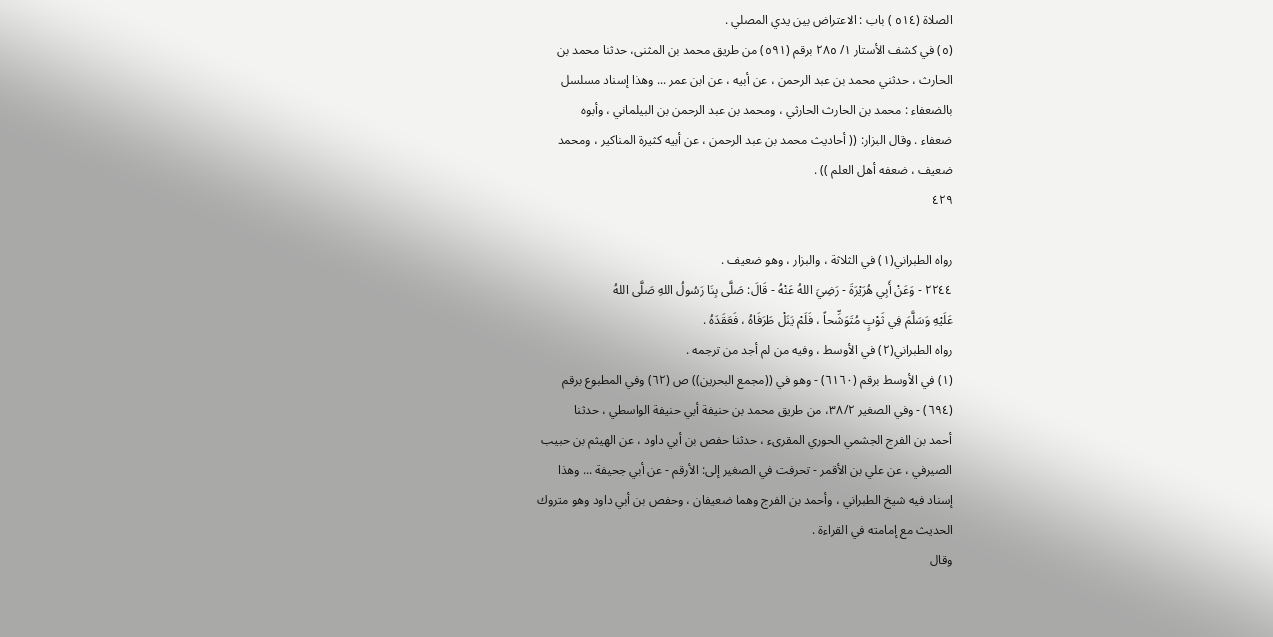الصلاة (٥١٤ ) باب : الاعتراض بين يدي المصلي .
(٥) في كشف الأستار ١/ ٢٨٥ برقم (٥٩١) من طريق محمد بن المثنى، حدثنا محمد بن
الحارث ، حدثني محمد بن عبد الرحمن ، عن أبيه ، عن ابن عمر ... وهذا إسناد مسلسل
بالضعفاء : محمد بن الحارث الحارثي ، ومحمد بن عبد الرحمن بن البيلماني ، وأبوه
ضعفاء . وقال البزار: (( أحاديث محمد بن عبد الرحمن ، عن أبيه كثيرة المناكير ، ومحمد
ضعيف ، ضعفه أهل العلم )) .
٤٢٩

رواه الطبراني(١) في الثلاثة ، والبزار ، وهو ضعيف .
٢٢٤٤ - وَعَنْ أَبِي هُرَيْرَةَ - رَضِيَ اللهُ عَنْهُ - قَالَ: صَلَّى بِنَا رَسُولُ اللهِ صَلَّى اللهُ
عَلَيْهِ وَسَلَّمَ فِي ثَوْبٍ مُتَوَشِّحاً ، فَلَمْ يَنَلْ طَرَفَاهُ ، فَعَقَدَهُ .
رواه الطبراني(٢) في الأوسط ، وفيه من لم أجد من ترجمه .
(١) في الأوسط برقم (٦١٦٠) - وهو في ((مجمع البحرين)) ص (٦٢) وفي المطبوع برقم
(٦٩٤) - وفي الصغير ٣٨/٢، من طريق محمد بن حنيفة أبي حنيفة الواسطي ، حدثنا
أحمد بن الفرج الجشمي الحوري المقرىء ، حدثنا حفص بن أبي داود ، عن الهيثم بن حبيب
الصيرفي ، عن علي بن الأقمر - تحرفت في الصغير إلى: الأرقم - عن أبي جحيفة ... وهذا
إسناد فيه شيخ الطبراني ، وأحمد بن الفرج وهما ضعيفان ، وحفص بن أبي داود وهو متروك
الحديث مع إمامته في القراءة .
وقال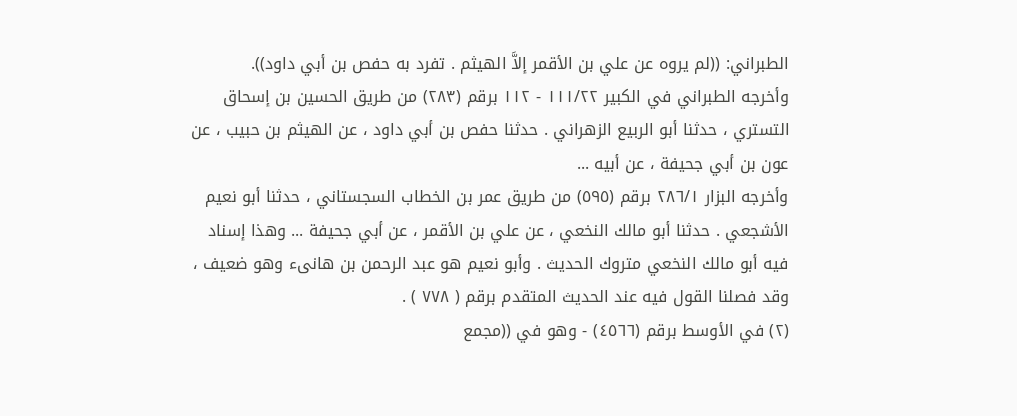الطبراني: ((لم يروه عن علي بن الأقمر إلاَّ الهيثم . تفرد به حفص بن أبي داود)).
وأخرجه الطبراني في الكبير ١١١/٢٢ - ١١٢ برقم (٢٨٣) من طريق الحسين بن إسحاق
التستري ، حدثنا أبو الربيع الزهراني . حدثنا حفص بن أبي داود ، عن الهيثم بن حبيب ، عن
عون بن أبي جحيفة ، عن أبيه ...
وأخرجه البزار ٢٨٦/١ برقم (٥٩٥) من طريق عمر بن الخطاب السجستاني ، حدثنا أبو نعيم
الأشجعي . حدثنا أبو مالك النخعي ، عن علي بن الأقمر ، عن أبي جحيفة ... وهذا إسناد
فيه أبو مالك النخعي متروك الحديث . وأبو نعيم هو عبد الرحمن بن هانىء وهو ضعيف ،
وقد فصلنا القول فيه عند الحديث المتقدم برقم ( ٧٧٨ ) .
(٢) في الأوسط برقم (٤٥٦٦) - وهو في ((مجمع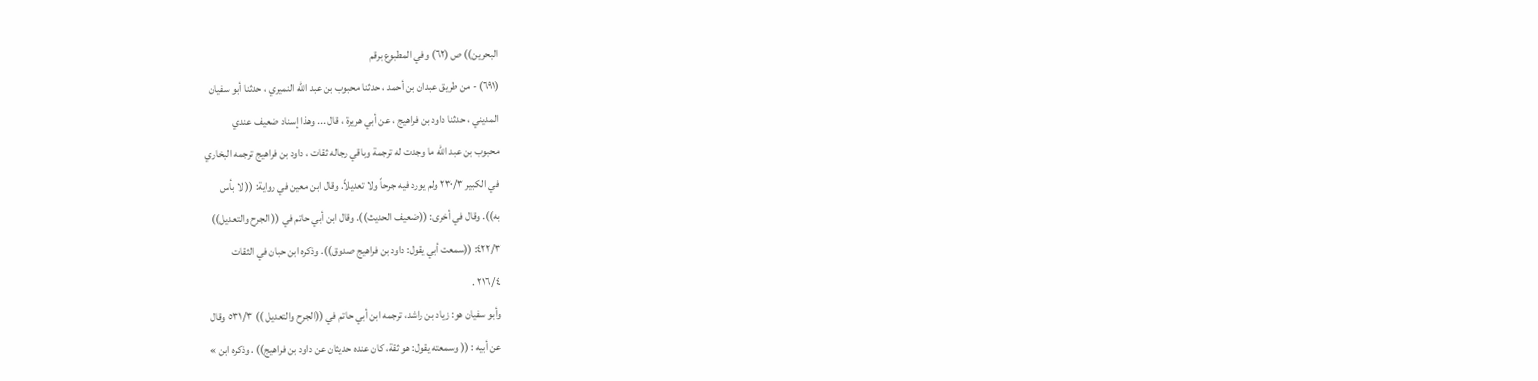البحرين)) ص (٦٢) وفي المطبوع برقم
(٦٩١) - من طريق عبدان بن أحمد ، حدثنا محبوب بن عبد الله النميري ، حدثنا أبو سفيان
المديني ، حدثنا داود بن فراهيج ، عن أبي هريرة ، قال ... وهذا إسناد ضعيف عندي
محبوب بن عبد الله ما وجدت له ترجمة وباقي رجاله ثقات ، داود بن فراهيج ترجمه البخاري
في الكبير ٢٣٠/٣ ولم يورد فيه جرحاً ولا تعديلاً. وقال ابن معين في رواية: (( لا بأس
به)). وقال في أخرى: ((ضعيف الحديث)). وقال ابن أبي حاتم في (( الجرح والتعديل))
٤٢٢/٣: ((سمعت أبي يقول: داود بن فراهيج صدوق)). وذكره ابن حبان في الثقات
٢١٦/٤ .
وأبو سفيان هو: زياد بن راشد، ترجمه ابن أبي حاتم في ((الجرح والتعديل )) ٥٣١/٣ وقال
عن أبيه : (( وسمعته يقول: هو ثقة، كان عنده حديثان عن داود بن فراهيج)) . وذكره ابن »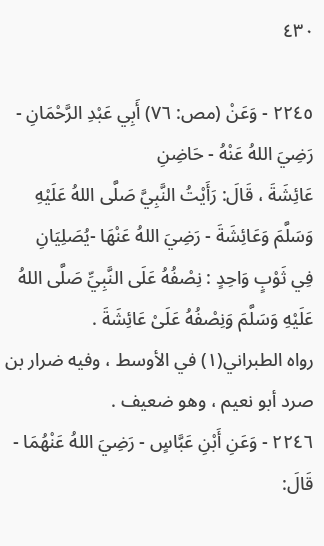٤٣٠

٢٢٤٥ - وَعَنْ (مص: ٧٦) أَبِي عَبْدِ الرَّحْمَانِ - رَضِيَ اللهُ عَنْهُ - حَاضِنِ
عَائِشَةَ ، قَالَ: رَأَيْتُ النَّبِيَّ صَلَّى اللهُ عَلَيْهِ وَسَلَّمَ وَعَائِشَةَ - رَضِيَ اللهُ عَنْهَا -يُصَلِيَانِ
فِي ثَوْبٍ وَاحِدٍ : نِصْفُهُ عَلَى النَّبِيِّ صَلَّى اللهُ عَلَيْهِ وَسَلَّمَ وَنِصْفُهُ عَلَىْ عَائِشَةَ .
رواه الطبراني(١) في الأوسط ، وفيه ضرار بن صرد أبو نعيم ، وهو ضعيف .
٢٢٤٦ - وَعَنِ أَبْنِ عَبَّاسٍ - رَضِيَ اللهُ عَنْهُمَا - قَالَ: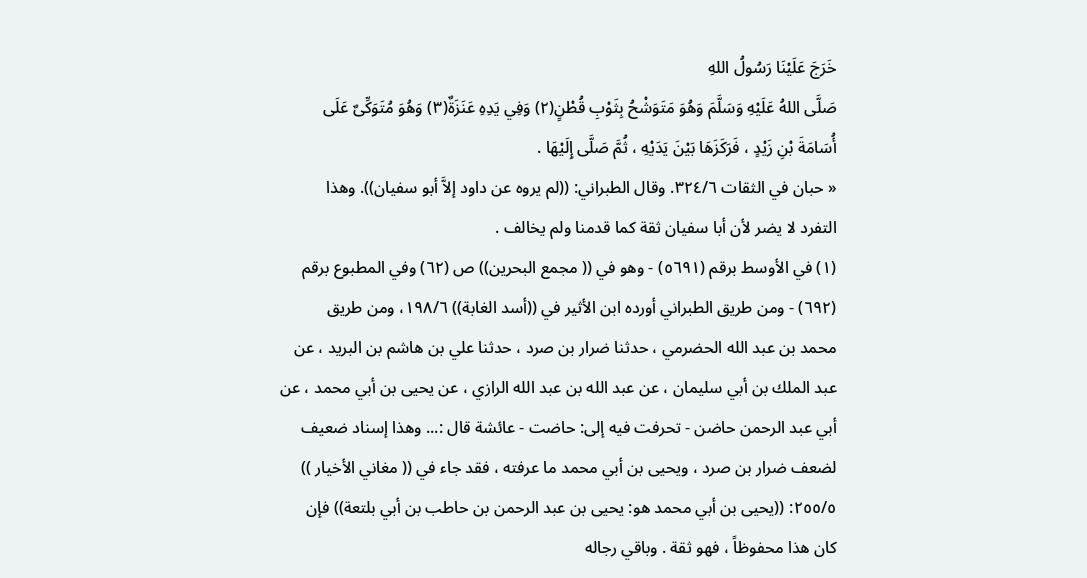خَرَجَ عَلَيْنَا رَسُولُ اللهِ
صَلَّى اللهُ عَلَيْهِ وَسَلَّمَ وَهُوَ مَتَوَشْحُ بِثَوْبِ قُطْنٍ(٢) وَفِي يَدِهِ عَنَزَةٌ(٣) وَهُوَ مُتَوَكِّىٌ عَلَى
أُسَامَةَ بْنِ زَيْدٍ ، فَرَكَزَهَا بَيْنَ يَدَيْهِ ، ثُمَّ صَلَّى إِلَيْهَا .
« حبان في الثقات ٣٢٤/٦. وقال الطبراني: ((لم يروه عن داود إلاَّ أبو سفيان)). وهذا
التفرد لا يضر لأن أبا سفيان ثقة كما قدمنا ولم يخالف .
(١) في الأوسط برقم (٥٦٩١) - وهو في (( مجمع البحرين)) ص (٦٢) وفي المطبوع برقم
(٦٩٢) - ومن طريق الطبراني أورده ابن الأثير في ((أسد الغابة)) ١٩٨/٦، ومن طريق
محمد بن عبد الله الحضرمي ، حدثنا ضرار بن صرد ، حدثنا علي بن هاشم بن البريد ، عن
عبد الملك بن أبي سليمان ، عن عبد الله بن عبد الله الرازي ، عن يحيى بن أبي محمد ، عن
أبي عبد الرحمن حاضن - تحرفت فيه إلى: حاضت - عائشة قال :... وهذا إسناد ضعيف
لضعف ضرار بن صرد ، ويحيى بن أبي محمد ما عرفته ، فقد جاء في (( مغاني الأخيار ))
٢٥٥/٥: ((يحيى بن أبي محمد هو: يحيى بن عبد الرحمن بن حاطب بن أبي بلتعة)) فإن
كان هذا محفوظاً ، فهو ثقة . وباقي رجاله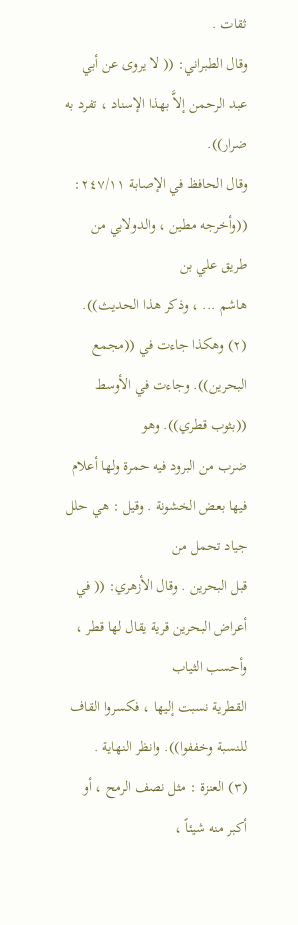ثقات .
وقال الطبراني: (( لا يروى عن أبي عبد الرحمن إلاَّ بهذا الإسناد ، تفرد به ضرار)).
وقال الحافظ في الإصابة ٢٤٧/١١: ((وأخرجه مطين ، والدولابي من طريق علي بن
هاشم ... ، وذكر هذا الحديث)).
(٢) وهكذا جاءت في ((مجمع البحرين)). وجاءت في الأوسط ((بثوب قطري)). وهو
ضرب من البرود فيه حمرة ولها أعلام فيها بعض الخشونة . وقيل : هي حلل جياد تحمل من
قبل البحرين . وقال الأزهري: (( في أعراض البحرين قرية يقال لها قطر ، وأحسب الثياب
القطرية نسبت إليها ، فكسروا القاف للنسبة وخففوا)). وانظر النهاية .
(٣) العنزة : مثل نصف الرمح ، أو أكبر منه شيئاً ،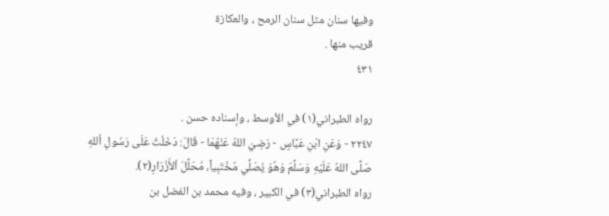وفيها سنان مثل سنان الرمح ، والعكازة
قريب منها .
٤٣١

رواه الطبراني(١) في الأوسط ، وإسناده حسن .
٢٢٤٧ - وَعَنِ ابْنِ عَبَّاسٍ - رَضِيَ اللهُ عَنْهُمَا - قَالَ: دَخَلْتُ عَلَى رَسُولِ اُللهِ
صَلَّى اللهُ عَلَيْهِ وَسَلَّمَ وَهُوَ يُصَلِّي مُخْتَبِياً، مُحَلَّلَ اْلأَزْرَارِ(٢).
رواه الطبراني(٣) في الكبير ، وفيه محمد بن الفضل بن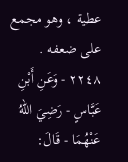عطية ، وهو مجمع
على ضعفه .
٢٢٤٨ - وَعَنِ أَبْنِ عَبَّاسٍ - رَضِيَ اللهُ عَنْهُمَا - قَالَ: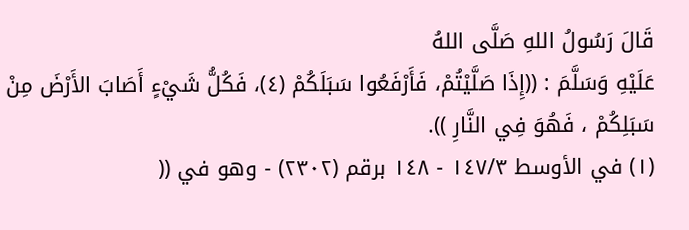قَالَ رَسُولُ اللهِ صَلَّى اللهُ
عَلَيْهِ وَسَلَّمَ : ((إِذَا صَلَّيْتُمْ، فَأَرْفَعُوا سَبَلَكُمْ (٤)، فَكُلُّ شَيْءٍ أَصَابَ الأَرْضَ مِنْ
سَبَلِكُمْ ، فَهُوَ فِي النَّارِ )).
(١) في الأوسط ١٤٧/٣ - ١٤٨ برقم (٢٣٠٢) - وهو في ((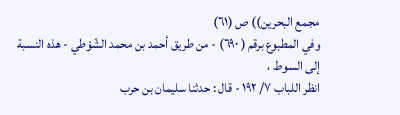مجمع البحرين)) ص (٦١)
وفي المطبوع برقم ( ٦٩٠) - من طريق أحمد بن محمد الشّوْطي - هذه النسبة إلى السوط ،
انظر اللباب ٧/ ١٩٢ - قال : حدثنا سليمان بن حرب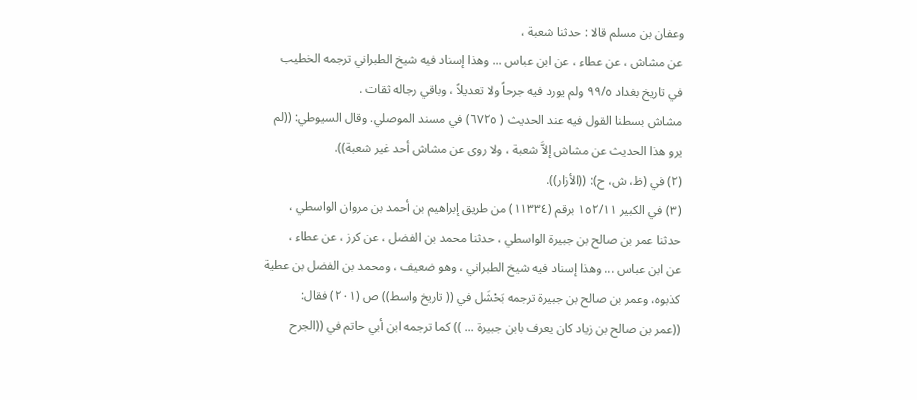وعفان بن مسلم قالا : حدثنا شعبة ،
عن مشاش ، عن عطاء ، عن ابن عباس ... وهذا إسناد فيه شيخ الطبراني ترجمه الخطيب
في تاريخ بغداد ٩٩/٥ ولم يورد فيه جرحاً ولا تعديلاً ، وباقي رجاله ثقات .
مشاش بسطنا القول فيه عند الحديث ( ٦٧٢٥) في مسند الموصلي. وقال السيوطي: ((لم
يرو هذا الحديث عن مشاش إلاَّ شعبة ، ولا روى عن مشاش أحد غير شعبة)).
(٢) في (ظ، ش، ح): ((الأزار)).
(٣) في الكبير ١٥٢/١١ برقم (١١٣٣٤) من طريق إبراهيم بن أحمد بن مروان الواسطي ،
حدثنا عمر بن صالح بن جبيرة الواسطي ، حدثنا محمد بن الفضل ، عن كرز ، عن عطاء ،
عن ابن عباس ... وهذا إسناد فيه شيخ الطبراني ، وهو ضعيف ، ومحمد بن الفضل بن عطية
كذبوه، وعمر بن صالح بن جبيرة ترجمه بَحْشَل في (( تاريخ واسط)) ص (٢٠١) فقال:
((عمر بن صالح بن زياد كان يعرف بابن جبيرة ... )) كما ترجمه ابن أبي حاتم في ((الجرح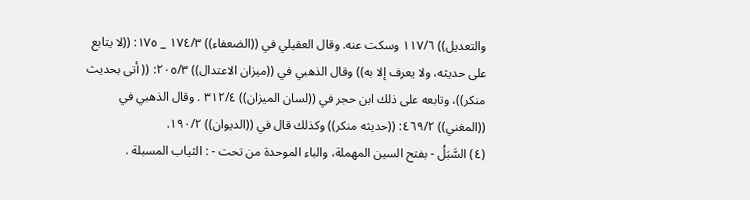والتعديل)) ١١٧/٦ وسكت عنه. وقال العقيلي في ((الضعفاء)) ١٧٤/٣ _ ١٧٥: ((لا يتابع
على حديثه، ولا يعرف إلا به)) وقال الذهبي في ((ميزان الاعتدال)) ٢٠٥/٣: (( أتى بحديث
منكر))، وتابعه على ذلك ابن حجر في ((لسان الميزان)) ٣١٢/٤ . وقال الذهبي في
((المغني)) ٤٦٩/٢: ((حديثه منكر)) وكذلك قال في ((الديوان)) ١٩٠/٢.
(٤) السَّبَلُ - بفتح السين المهملة، والباء الموحدة من تحت - : الثياب المسبلة .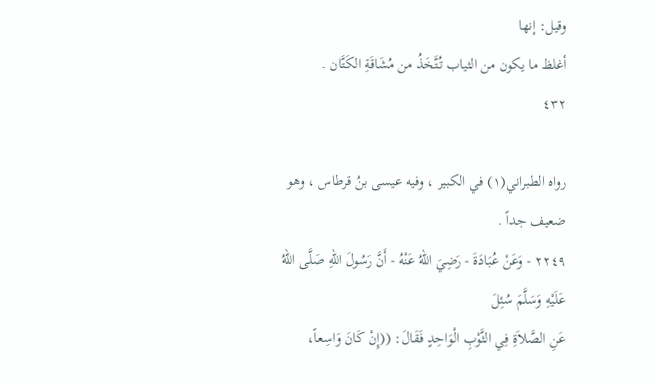وقيل: إنها
أغلظ ما يكون من الثياب تُتَّخَذُ من مُشَاقَةِ الكَتَّان .
٤٣٢

رواه الطبراني(١) في الكبير ، وفيه عيسى بنُ قرطاس ، وهو ضعيف جداً .
٢٢٤٩ - وَعَنْ عُبَادَةَ - رَضِيَ اللهُ عَنْهُ - أَنَّ رَسُولَ اللهِ صَلَّى اللهُ عَلَيْهِ وَسَلَّمَ سُئِلَ
عَنِ الصَّلاَةِ فِي الثَّوْبِ الْوَاحِدٍ فَقَالَ: ((إِنْ كَانَ وَاسِعاً،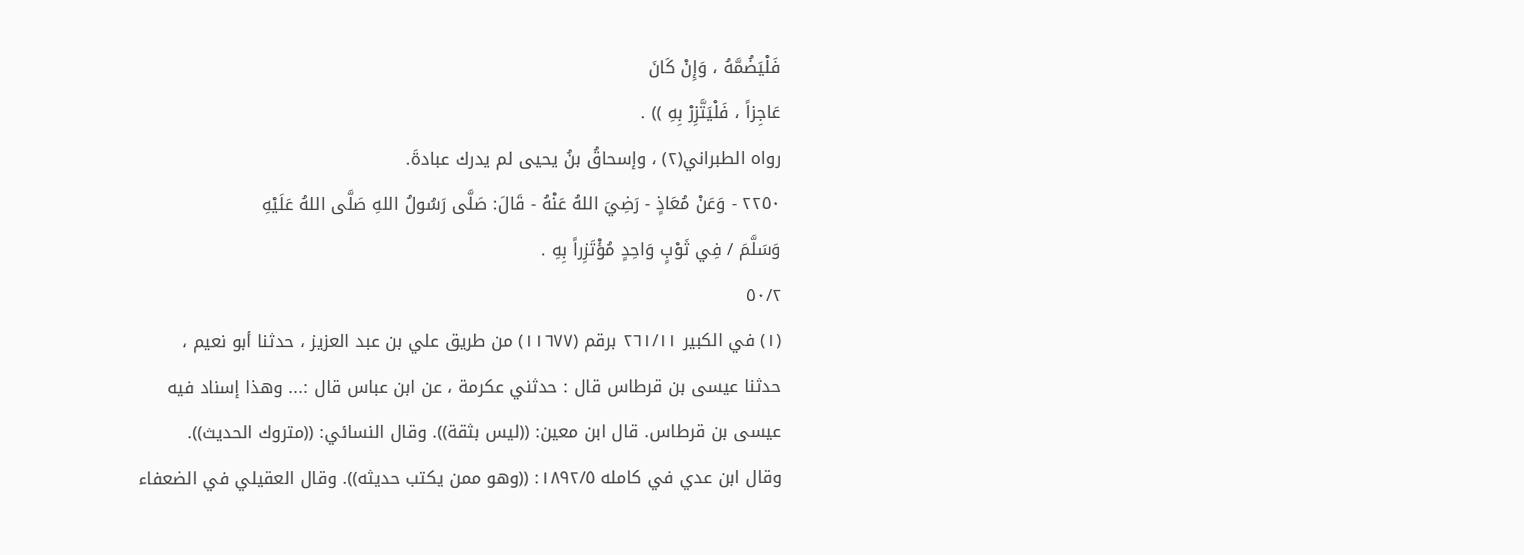فَلْيَضُمَّهُ ، وَإِنْ كَانَ
عَاجِزاً ، فَلْيَتَّزِرْ بِهِ )) .
رواه الطبراني(٢) ، وإسحاقُ بنُ يحيى لم يدرك عبادةَ.
٢٢٥٠ - وَعَنْ مُعَاذٍ - رَضِيَ اللهُ عَنْهُ - قَالَ: صَلَّى رَسُولُ اللهِ صَلَّى اللهُ عَلَيْهِ
وَسَلَّمَ / فِي ثَوْبٍ وَاحِدٍ مُؤْتَزِراً بِهِ .
٥٠/٢
(١) في الكبير ٢٦١/١١ برقم (١١٦٧٧) من طريق علي بن عبد العزيز ، حدثنا أبو نعيم ،
حدثنا عيسى بن قرطاس قال : حدثني عكرمة ، عن ابن عباس قال :... وهذا إسناد فيه
عيسى بن قرطاس. قال ابن معين: ((ليس بثقة)). وقال النسائي: ((متروك الحديث)).
وقال ابن عدي في كامله ١٨٩٢/٥: ((وهو ممن يكتب حديثه)). وقال العقيلي في الضعفاء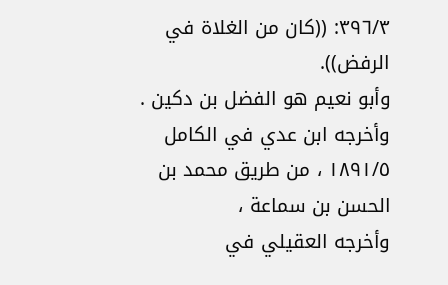٣٩٦/٣: ((كان من الغلاة في الرفض)).
وأبو نعيم هو الفضل بن دكين .
وأخرجه ابن عدي في الكامل ١٨٩١/٥ ، من طريق محمد بن الحسن بن سماعة ،
وأخرجه العقيلي في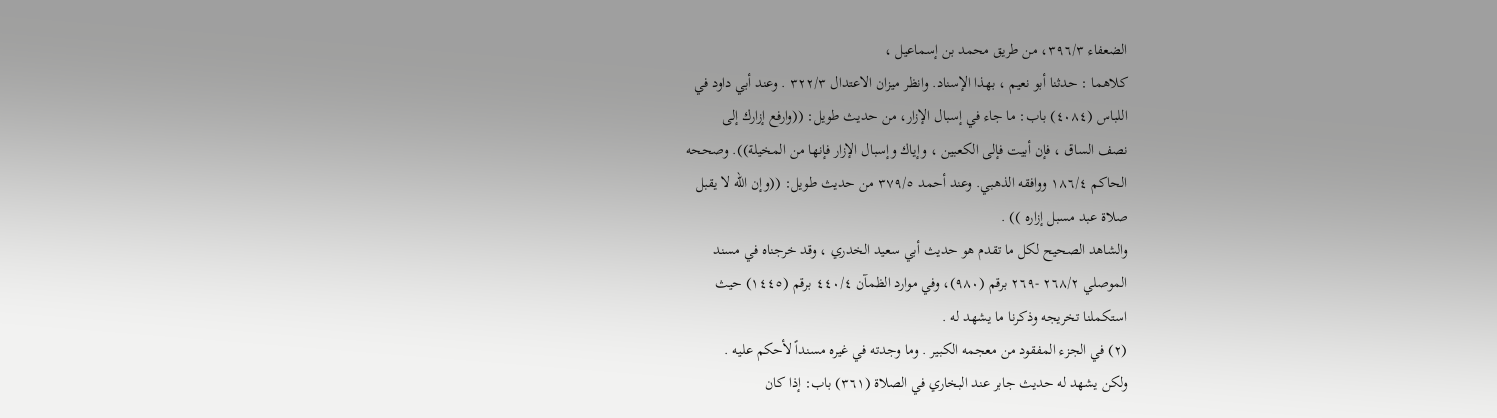الضعفاء ٣٩٦/٣، من طريق محمد بن إسماعيل ،
كلاهما : حدثنا أبو نعيم ، بهذا الإسناد. وانظر ميزان الاعتدال ٣٢٢/٣ . وعند أبي داود في
اللباس (٤٠٨٤) باب: ما جاء في إسبال الإزار، من حديث طويل: ((وارفع إزارك إلى
نصف الساق ، فإن أبيت فإلى الكعبين ، وإياك وإسبال الإزار فإنها من المخيلة)). وصححه
الحاكم ١٨٦/٤ ووافقه الذهبي. وعند أحمد ٣٧٩/٥ من حديث طويل: ((وإن الله لا يقبل
صلاة عبد مسبل إزاره )) .
والشاهد الصحيح لكل ما تقدم هو حديث أبي سعيد الخدري ، وقد خرجناه في مسند
الموصلي ٢٦٨/٢ -٢٦٩ برقم (٩٨٠)، وفي موارد الظمآن ٤٤٠/٤ برقم (١٤٤٥) حيث
استكملنا تخريجه وذكرنا ما يشهد له .
(٢) في الجزء المفقود من معجمه الكبير . وما وجدته في غيره مسنداً لأحكم عليه .
ولكن يشهد له حديث جابر عند البخاري في الصلاة (٣٦١) باب: إذا كان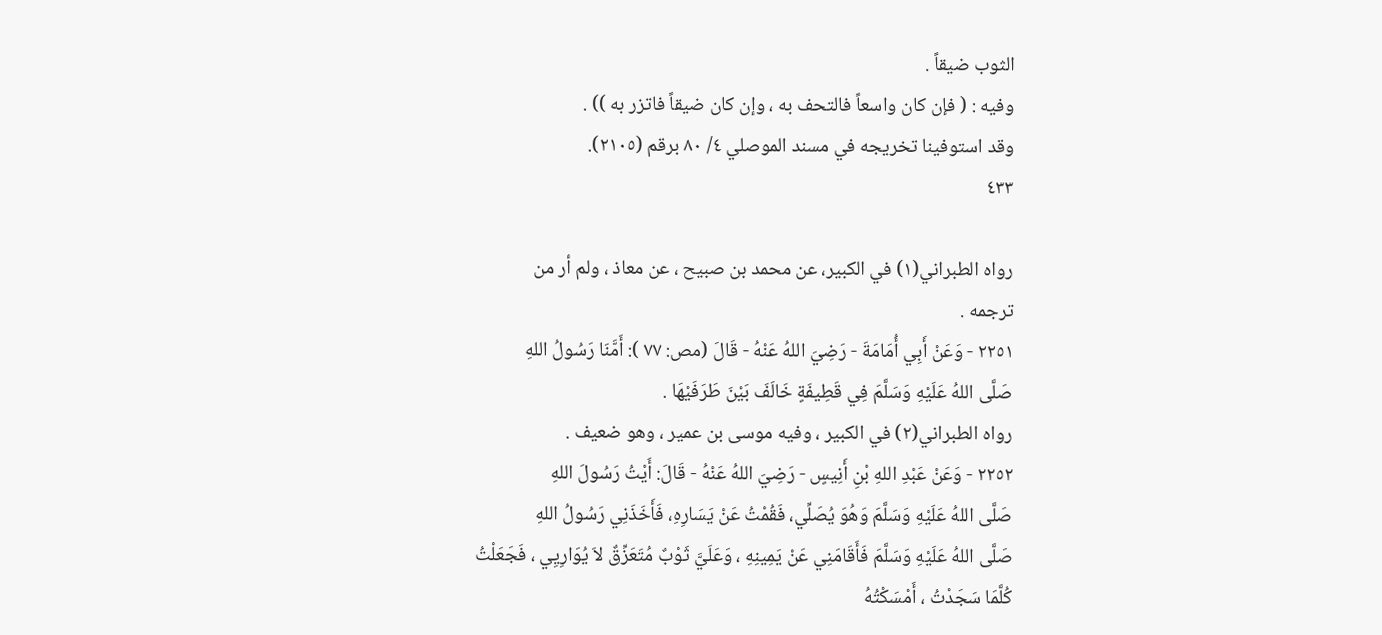الثوب ضيقاً .
وفيه : ( فإن کان واسعاً فالتحف به ، وإن كان ضيقاً فاتزر به )) .
وقد استوفينا تخريجه في مسند الموصلي ٤/ ٨٠ برقم (٢١٠٥).
٤٣٣

رواه الطبراني(١) في الكبير، عن محمد بن صبيح ، عن معاذ ، ولم أر من
ترجمه .
٢٢٥١ - وَعَنْ أَبِي أُمَامَةَ - رَضِيَ اللهُ عَنْهُ - قَالَ (مص: ٧٧ ): أَمَّنَا رَسُولُ اللهِ
صَلَّى اللهُ عَلَيْهِ وَسَلَّمَ فِي قَطِيفَةٍ خَالَفَ بَيْنَ طَرَفَيْهَا .
رواه الطبراني(٢) في الكبير ، وفيه موسى بن عمير ، وهو ضعيف .
٢٢٥٢ - وَعَنْ عَبْدِ اللهِ بْنِ أَنِيسٍ - رَضِيَ اللهُ عَنْهُ - قَالَ: أَيْتُ رَسُولَ اللهِ
صَلَّى اللهُ عَلَيْهِ وَسَلَّمَ وَهُوَ يُصَلِّي، فَقُمْتُ عَنْ يَسَارِهِ، فَأَخَذَنِي رَسُولُ اللهِ
صَلَّى اللهُ عَلَيْهِ وَسَلَّمَ فَأَقَامَنِي عَنْ يَمِينِهِ ، وَعَلَيَّ ثَوْبٌ مُتَعَزِّقٌ لاَ يُوَارِيِي ، فَجَعَلْتُ
كُلَّمَا سَجَدْتُ ، أَمْسَكْتُهُ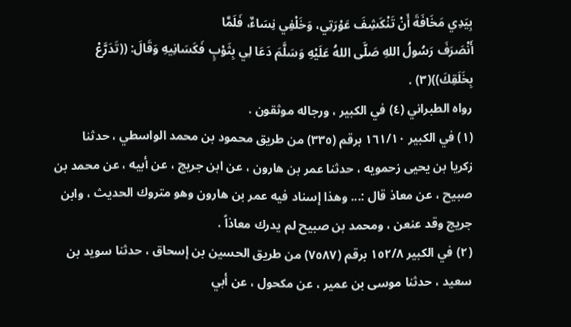بِيَدِي مَخَافَةَ أَنْ تَنْكَشِفَ عَوْرَتِي، وَخَلْفِي نِسَاءٌ، فَلَمَّا
أَنْصَرَفَ رَسُولُ اللهِ صَلَّى اللهُ عَلَيْهِ وَسَلَّمَ دَعَا لِي بِثَوْبٍ فَكَسَانِيهِ وَقَالَ: ((تَدَرَّعْ
بِخَلَقِكَ))(٣) .
رواه الطبراني (٤) في الكبير ، ورجاله موثقون .
(١) في الكبير ١٦١/١٠ برقم (٣٣٥) من طريق محمود بن محمد الواسطي ، حدثنا
زكريا بن يحيى زحمويه ، حدثنا عمر بن هارون ، عن ابن جريج ، عن أبيه ، عن محمد بن
صبيح ، عن معاذ قال :... وهذا إسناد فيه عمر بن هارون وهو متروك الحديث ، وابن
جريج وقد عنعن ، ومحمد بن صبيح لم يدرك معاذاً .
(٢) في الكبير ١٥٢/٨ برقم (٧٥٨٧) من طريق الحسين بن إسحاق ، حدثنا سويد بن
سعيد ، حدثنا موسى بن عمير ، عن مكحول ، عن أبي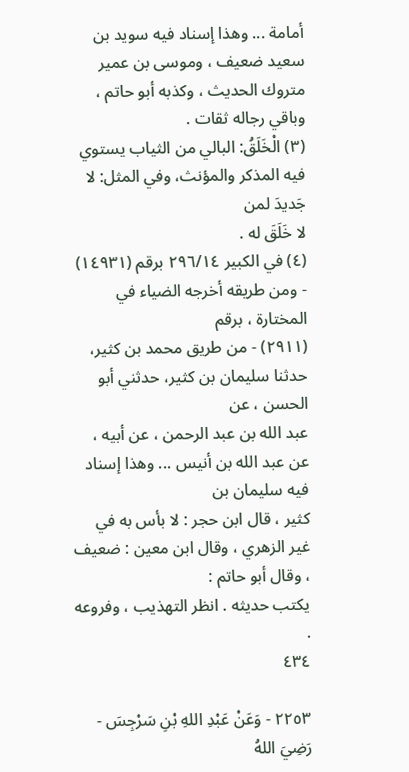أمامة ... وهذا إسناد فيه سويد بن
سعيد ضعيف ، وموسى بن عمير متروك الحديث ، وكذبه أبو حاتم ، وباقي رجاله ثقات .
(٣) الْخَلَقُ: البالي من الثياب يستوي فيه المذكر والمؤنث، وفي المثل: لا جَديدَ لمن
لا خَلَقَ له .
(٤) في الكبير ٢٩٦/١٤ برقم (١٤٩٣١) - ومن طريقه أخرجه الضياء في المختارة ، برقم
(٢٩١١) - من طريق محمد بن كثير، حدثنا سليمان بن كثير، حدثني أبو الحسن ، عن
عبد الله بن عبد الرحمن ، عن أبيه ، عن عبد الله بن أنيس ... وهذا إسناد فيه سليمان بن
كثير ، قال ابن حجر : لا بأس به في غير الزهري ، وقال ابن معين : ضعيف ، وقال أبو حاتم :
يكتب حديثه . انظر التهذيب ، وفروعه .
٤٣٤

٢٢٥٣ - وَعَنْ عَبْدِ اللهِ بْنِ سَرْجِسَ - رَضِيَ اللهُ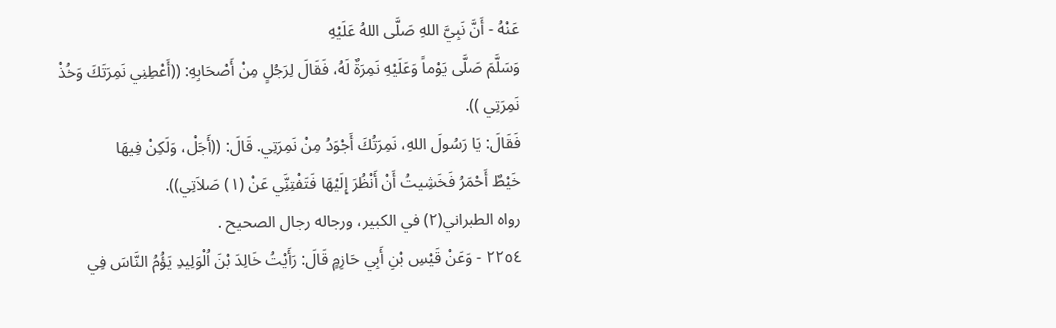عَنْهُ - أَنَّ نَبِيَّ اللهِ صَلَّى اللهُ عَلَيْهِ
وَسَلَّمَ صَلَّى يَوْماً وَعَلَيْهِ نَمِرَةٌ لَهُ، فَقَالَ لِرَجُلٍ مِنْ أَصْحَابِهِ: ((أَعْطِنِي نَمِرَتَكَ وَخُذْ
نَمِرَتِي )).
فَقَالَ: يَا رَسُولَ اللهِ، نَمِرَتُكَ أَجْوَدُ مِنْ نَمِرَتِي. قَالَ: ((أَجَلْ، وَلَكِنْ فِيهَا
خَيْطٌ أَحْمَرُ فَخَشِيتُ أَنْ أَنْظُرَ إِلَيْهَا فَتَفْتِنَِّي عَنْ (١) صَلاَتِي)).
رواه الطبراني(٢) في الكبير، ورجاله رجال الصحيح .
٢٢٥٤ - وَعَنْ قَيْسِ بْنِ أَبِي حَازِمٍ قَالَ: رَأَيْتُ خَالِدَ بْنَ اُلْوَلِيدِ يَؤُمُ النَّاسَ فِي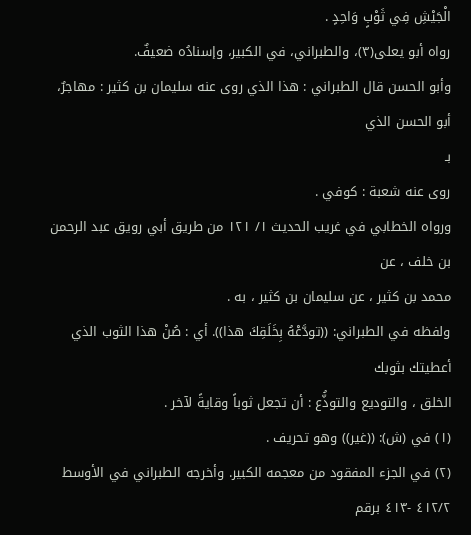الْجَيْشِ فِي ثَوْبٍ وَاحِدٍ .
رواه أبو يعلى(٣)، والطبراني، في الكبير، وإسنادُه ضعيفٌ.
وأبو الحسن قال الطبراني : هذا الذي روى عنه سليمان بن كثير : مهاجرٌ، أبو الحسن الذي
بـ
روى عنه شعبة : كوفي .
ورواه الخطابي في غريب الحديث ١/ ١٢١ من طريق أبي رويق عبد الرحمن بن خلف ، عن
محمد بن کثیر ، عن سليمان بن كثير ، به .
ولفظه في الطبراني: ((تودَّعْهُ بِخَلَقِكَ هذا)). أي : صُنْ هذا الثوب الذي أعطيتك بثوبك
الخلق ، والتوديع والتوذُّع : أن تجعل ثوباً وقايةً لآخر .
(١) في (ش): ((غير)) وهو تحريف .
(٢) في الجزء المفقود من معجمه الكبير. وأخرجه الطبراني في الأوسط ٤١٢/٢ -٤١٣ برقم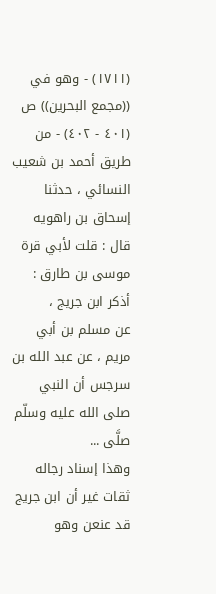(١٧١١) - وهو في ((مجمع البحرين)) ص (٤٠١ - ٤٠٢) - من طريق أحمد بن شعيب
النسائي ، حدثنا إسحاق بن راهويه قال : قلت لأبي قرة موسى بن طارق : أذكر ابن جريج ،
عن مسلم بن أبي مريم ، عن عبد الله بن سرجس أن النبي صلى الله عليه وسلّم صلَّى ...
وهذا إسناد رجاله ثقات غير أن ابن جريج قد عنعن وهو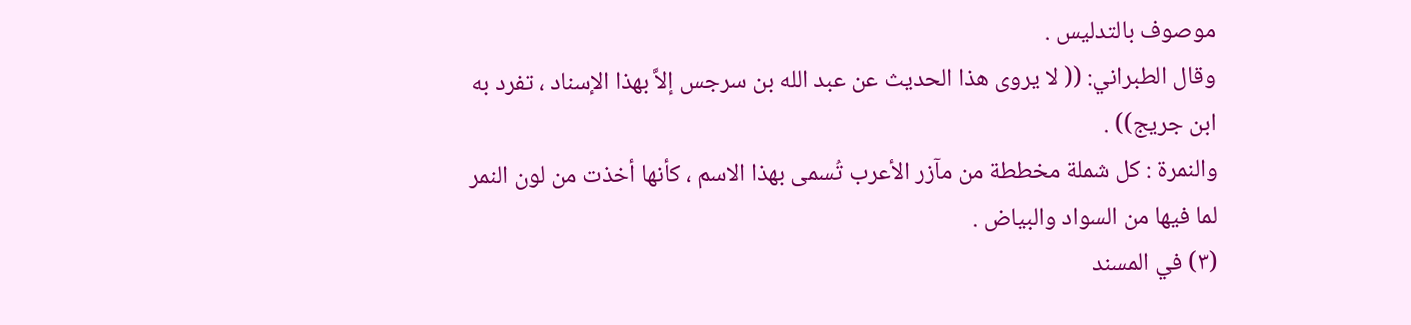موصوف بالتدليس .
وقال الطبراني: (( لا يروى هذا الحديث عن عبد الله بن سرجس إلاَّ بهذا الإسناد ، تفرد به
ابن جريج)) .
والنمرة : كل شملة مخططة من مآزر الأعرب تُسمى بهذا الاسم ، كأنها أخذت من لون النمر
لما فيها من السواد والبياض .
(٣) في المسند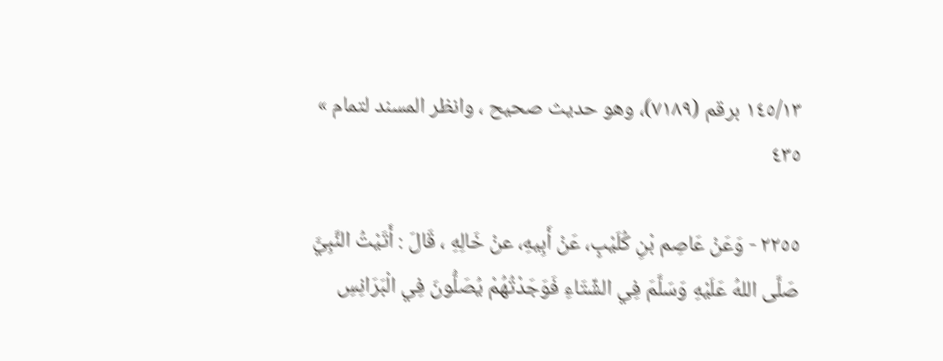١٤٥/١٣ برقم (٧١٨٩)، وهو حديث صحيح ، وانظر المسند لتمام »
٤٣٥

٢٢٥٥ - وَعَنْ عَاصِم بْنِ كُلَيْبٍ، عَنْ أَبِيهِ، عنْ خَالِهِ ، قَالَ : أَتَيْتُ النَّبِيَّ
صَلَّى اللهُ عَلَيْهِ وَسَلَّمَ فِي الشِّتَاءِ فَوَجَدْتُهُمْ يُصَلُّونَ فِي الْبَرَانِسِ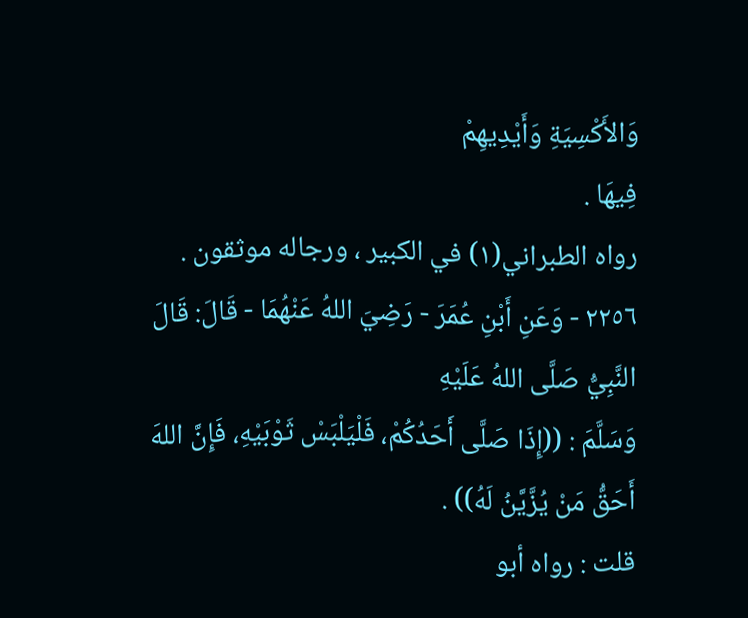وَالأَكْسِيَةِ وَأَيْدِيهِمْ
فِيهَا .
رواه الطبراني(١) في الكبير ، ورجاله موثقون .
٢٢٥٦ - وَعَنِ أَبْنِ عُمَرَ - رَضِيَ اللهُ عَنْهُمَا - قَالَ: قَالَ النَّبِيُّ صَلَّى اللهُ عَلَيْهِ
وَسَلَّمَ : ((إِذَا صَلَّى أَحَدُكُمْ، فَلْيَلْبَسْ ثَوْبَيْهِ، فَإِنَّ اللهَ أَحَقُّ مَنْ يُزَّيَّنُ لَهُ)) .
قلت : رواه أبو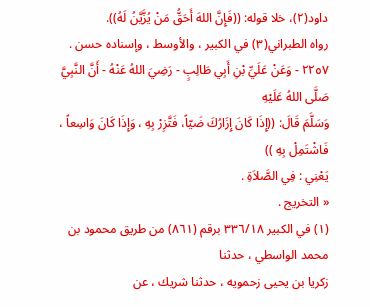داود(٢)، خلا قوله: ((فَإِنَّ اللهَ أَحَقُّ مَنْ يُزَّيَّنُ لَهُ)).
رواه الطبراني(٣) في الكبير ، والأوسط ، وإسناده حسن .
٢٢٥٧ - وَعَنْ عَلَيِّ بْنِ أَبِي طَالِبٍ - رَضِيَ اللهُ عَنْهُ - أَنَّ النَّبِيَّ صَلَّى اللهُ عَلَيْهِ
وَسَلَّمَ قَالَ: ((إِذَا كَانَ إِزَارُكَ ضَيّاً، فَتَّزِرْ بِهِ ، وَإِذَا كَانَ وَاسِعاً ، فَاشْتَمِلْ بِهِ ))
يَعْنِي : فِي الصَّلاَةِ .
« التخريج .
(١) في الكبير ٣٣٦/١٨ برقم (٨٦١) من طريق محمود بن محمد الواسطي ، حدثنا
زكريا بن يحيى زحمويه ، حدثنا شريك ، عن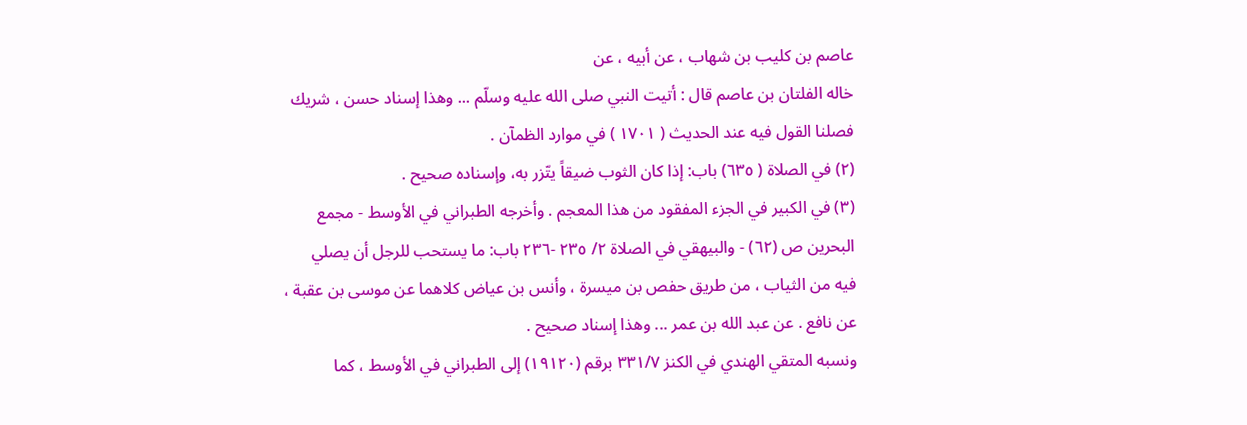عاصم بن كليب بن شهاب ، عن أبيه ، عن
خاله الفلتان بن عاصم قال : أتيت النبي صلى الله عليه وسلّم ... وهذا إسناد حسن ، شريك
فصلنا القول فيه عند الحديث ( ١٧٠١ ) في موارد الظمآن .
(٢) في الصلاة ( ٦٣٥) باب: إذا كان الثوب ضيقاً يتّزر به، وإسناده صحيح .
(٣) في الكبير في الجزء المفقود من هذا المعجم . وأخرجه الطبراني في الأوسط - مجمع
البحرين ص (٦٢) - والبيهقي في الصلاة ٢/ ٢٣٥ -٢٣٦ باب: ما يستحب للرجل أن يصلي
فيه من الثياب ، من طريق حفص بن ميسرة ، وأنس بن عياض كلاهما عن موسى بن عقبة ،
عن نافع . عن عبد الله بن عمر ... وهذا إسناد صحيح .
ونسبه المتقي الهندي في الكنز ٣٣١/٧ برقم (١٩١٢٠) إلى الطبراني في الأوسط ، كما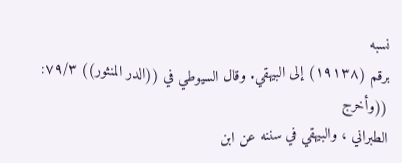نسبه
برقم (١٩١٣٨) إلى البيهقي. وقال السيوطي في ((الدر المنثور)) ٧٩/٣: ((وأخرج
الطبراني ، والبيهقي في سننه عن ابن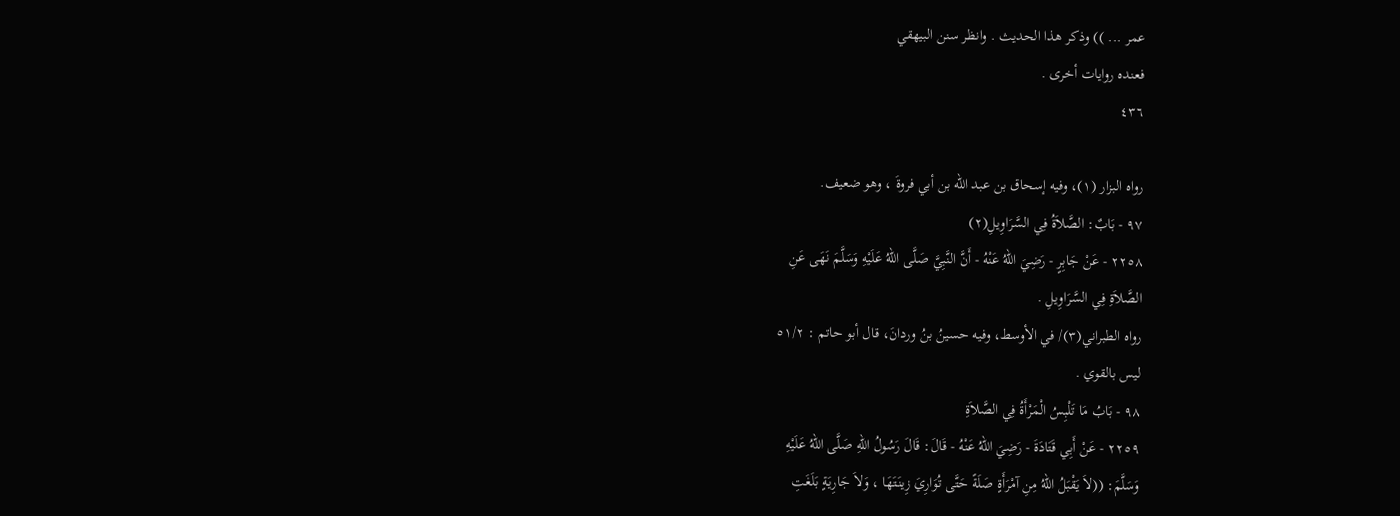عمر ... )) وذكر هذا الحديث . وانظر سنن البيهقي
فعنده روايات أخرى .
٤٣٦

رواه البزار (١)، وفيه إسحاق بن عبد الله بن أبي فروةَ ، وهو ضعيف.
٩٧ - بَابٌ: الصَّلاَةُ فِي السَّرَاوِيلِ(٢)
٢٢٥٨ - عَنْ جَابِرٍ - رَضِيَ اللهُ عَنْهُ - أَنَّ النَّبِيَّ صَلَّى اللهُ عَلَيْهِ وَسَلَّمَ نَهَى عَنِ
الصَّلاَةِ فِي السَّرَاوِيلِ .
رواه الطبراني(٣)/ في الأوسط، وفيه حسينُ بنُ وردانَ، قال أبو حاتم : ٥١/٢
ليس بالقوي .
٩٨ - بَابُ مَا تَلْبِسُ الْمَرْأَةُ فِي الصَّلاَةِ
٢٢٥٩ - عَنْ أَبِي قَتَادَةَ - رَضِيَ اللهُ عَنْهُ - قَالَ: قَالَ رَسُولُ اللهِ صَلَّى اللهُ عَلَيْهِ
وَسَلَّمَ: ((لاَ يَقْبَلُ اللهُ مِنِ آمْرَأَةٍ صَلَةً حَتَّى تُوَارِيَ زِينَتَهَا ، وَلاَ جَارِيَةٍ بَلَغَتِ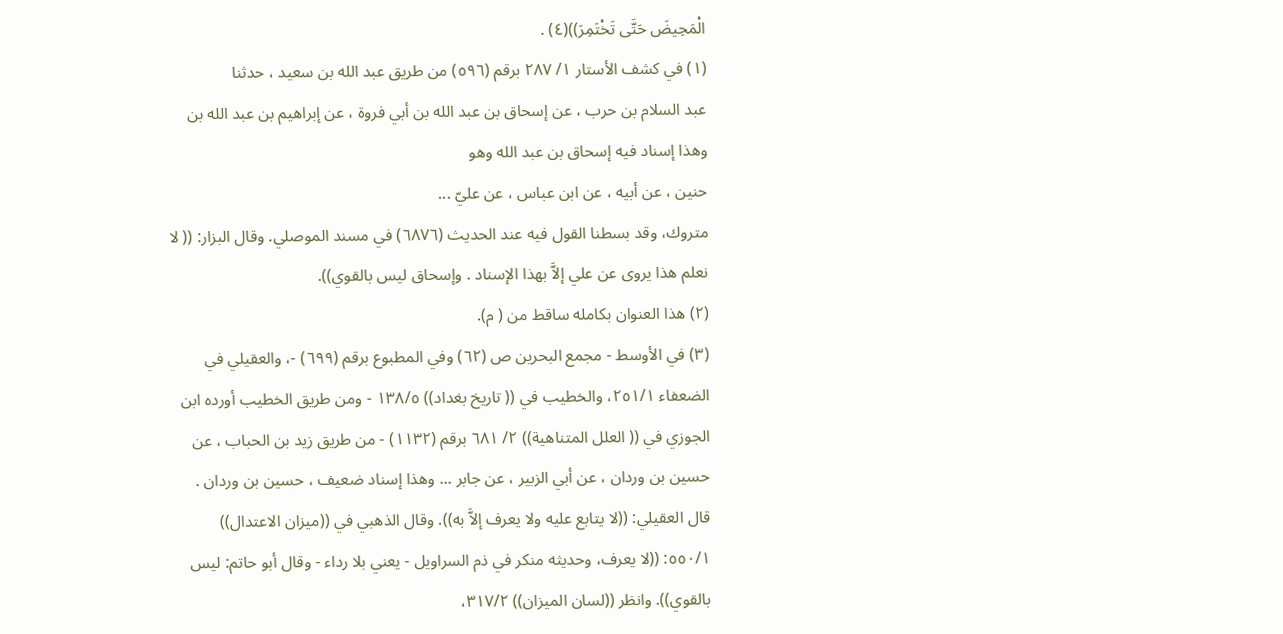الْمَحِيضَ حَتَّى تَخْتَمِرَ))(٤) .
(١) في كشف الأستار ١/ ٢٨٧ برقم (٥٩٦) من طريق عبد الله بن سعيد ، حدثنا
عبد السلام بن حرب ، عن إسحاق بن عبد الله بن أبي فروة ، عن إبراهيم بن عبد الله بن
وهذا إسناد فيه إسحاق بن عبد الله وهو
حنين ، عن أبيه ، عن ابن عباس ، عن عليّ ...
متروك، وقد بسطنا القول فيه عند الحديث (٦٨٧٦) في مسند الموصلي. وقال البزار: (( لا
نعلم هذا يروى عن علي إلاَّ بهذا الإسناد . وإسحاق ليس بالقوي)).
(٢) هذا العنوان بكامله ساقط من ( م).
(٣) في الأوسط - مجمع البحرين ص (٦٢) وفي المطبوع برقم (٦٩٩) -، والعقيلي في
الضعفاء ٢٥١/١، والخطيب في (( تاريخ بغداد)) ١٣٨/٥ - ومن طريق الخطيب أورده ابن
الجوزي في (( العلل المتناهية)) ٢/ ٦٨١ برقم (١١٣٢) - من طريق زيد بن الحباب ، عن
حسين بن وردان ، عن أبي الزبير ، عن جابر ... وهذا إسناد ضعيف ، حسين بن وردان .
قال العقيلي: ((لا يتابع عليه ولا يعرف إلاَّ به)). وقال الذهبي في ((ميزان الاعتدال))
٥٥٠/١: ((لا يعرف، وحديثه منكر في ذم السراويل - يعني بلا رداء - وقال أبو حاتم: ليس
بالقوي)). وانظر ((لسان الميزان)) ٣١٧/٢،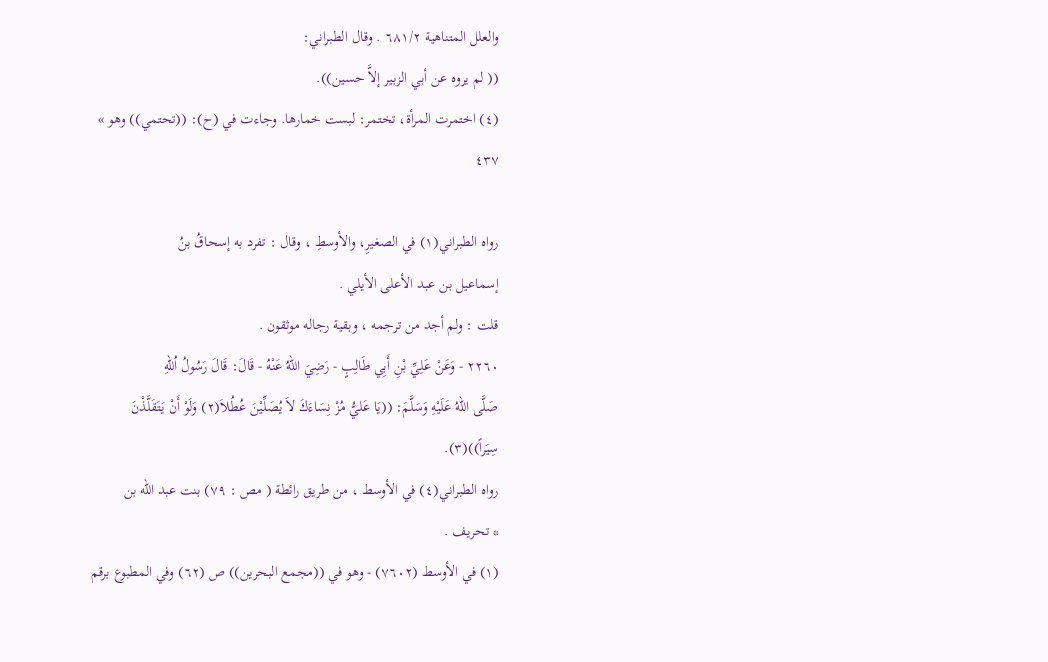والعلل المتناهية ٦٨١/٢ . وقال الطبراني:
(( لم يروه عن أبي الزبير إلاَّ حسين)).
(٤) اختمرت المرأة، تختمر: لبست خمارها. وجاءت في (ح): ((تحتمي)) وهو »
٤٣٧

رواه الطبراني(١) في الصغيرِ، والأوسطِ ، وقال : تفرد به إسحاقُ بنُ
إسماعيل بن عبد الأعلى الأيلي .
قلت : ولم أجد من ترجمه ، وبقية رجاله موثقون .
٢٢٦٠ - وَعَنْ عَلِيِّ بْنِ أَبِي طَالِبٍ - رَضِيَ اللهُ عَنْهُ - قَالَ: قَالَ رَسُولُ اُللهِ
صَلَّى اللهُ عَلَيْهِ وَسَلَّمَ: ((يَا عَليُّ مُزْ نِسَاءَكَ لاَ يُصَلِّيْنَ عُطُلاَ(٢) وَلَوْ أَنْ يَتَقَلَّذْنَ
سِيَراً))(٣).
رواه الطبراني(٤) في الأوسط ، من طريق رائطة ( مص : ٧٩) بنت عبد الله بن
* تحريف .
(١) في الأوسط (٧٦٠٢) - وهو في ((مجمع البحرين)) ص (٦٢) وفي المطبوع برقم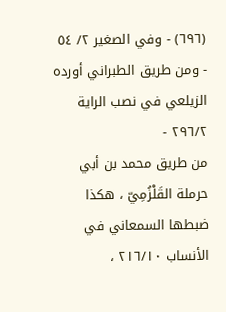(٦٩٦) - وفي الصغير ٢/ ٥٤ - ومن طريق الطبراني أورده الزيلعي في نصب الراية ٢٩٦/٢ -
من طريق محمد بن أبي حرملة القَلْزُمِيّ ، هكذا ضبطها السمعاني في الأنساب ٢١٦/١٠ ،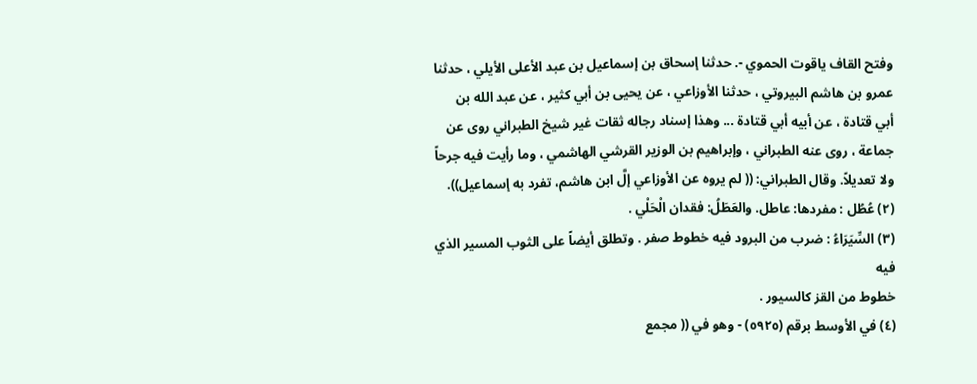وفتح القاف ياقوت الحموي -. حدثنا إسحاق بن إسماعيل بن عبد الأعلى الأيلي ، حدثنا
عمرو بن هاشم البيروتي ، حدثنا الأوزاعي ، عن يحيى بن أبي كثير ، عن عبد الله بن
أبي قتادة ، عن أبيه أبي قتادة ... وهذا إسناد رجاله ثقات غير شيخ الطبراني روى عن
جماعة ، روى عنه الطبراني ، وإبراهيم بن الوزير القرشي الهاشمي ، وما رأيت فيه جرحاً
ولا تعديلاً. وقال الطبراني: (( لم يروه عن الأوزاعي إلَّ ابن هاشم، تفرد به إسماعيل)).
(٢) عُطُل : مفردها: عاطل. والعَطَلُ: فقدان الْحَلْي .
(٣) السِّيَرَاءُ : ضرب من البرود فيه خطوط صفر . وتطلق أيضاً على الثوب المسير الذي فيه
خطوط من القز كالسيور .
(٤) في الأوسط برقم (٥٩٢٥) - وهو في (( مجمع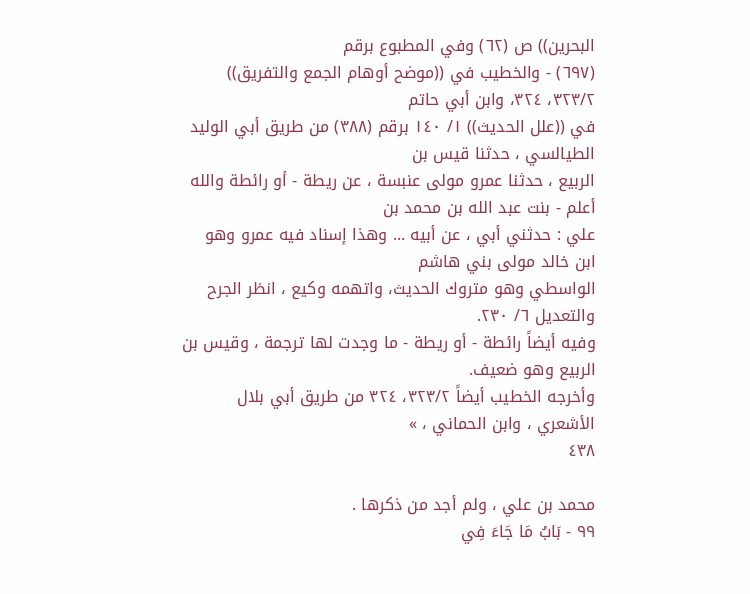البحرين)) ص (٦٢) وفي المطبوع برقم
(٦٩٧) - والخطيب في ((موضح أوهام الجمع والتفريق)) ٣٢٣/٢، ٣٢٤، وابن أبي حاتم
في ((علل الحديث)) ١/ ١٤٠ برقم (٣٨٨) من طريق أبي الوليد الطيالسي ، حدثنا قيس بن
الربيع ، حدثنا عمرو مولى عنبسة ، عن ريطة - أو رائطة والله أعلم - بنت عبد الله بن محمد بن
علي : حدثني أبي ، عن أبيه ... وهذا إسناد فيه عمرو وهو ابن خالد مولى بني هاشم
الواسطي وهو متروك الحديث، واتهمه وكيع ، انظر الجرح والتعديل ٦/ ٢٣٠.
وفيه أيضاً رائطة - أو ريطة - ما وجدت لها ترجمة ، وقيس بن الربيع وهو ضعيف.
وأخرجه الخطيب أيضاً ٣٢٣/٢، ٣٢٤ من طريق أبي بلال الأشعري ، وابن الحماني ، »
٤٣٨

محمد بن علي ، ولم أجد من ذكرها .
٩٩ - بَابُ مَا جَاءَ فِي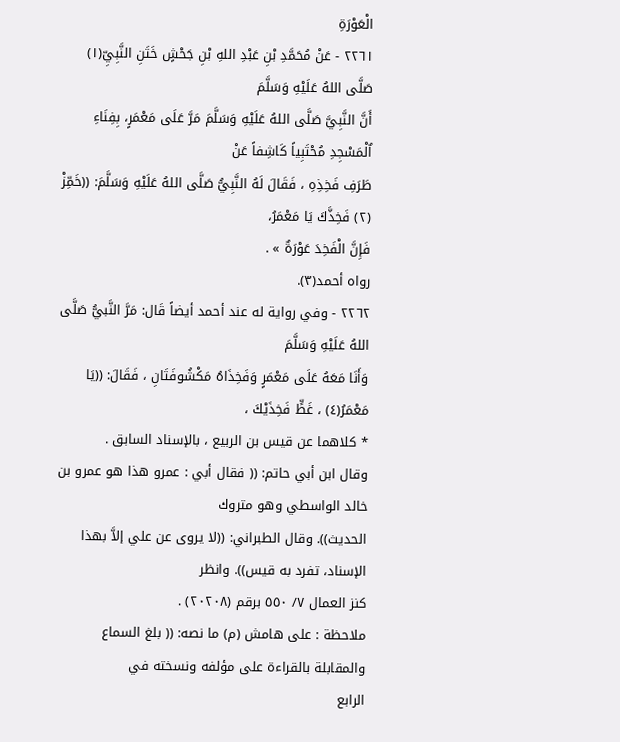الْعَوْرَةِ
٢٢٦١ - عَنْ مُحَمَّدِ بْنِ عَبْدِ اللهِ بْنِ جَحْشٍ خَتَنِ النَّبِيِّ(١) صَلَّى اللهُ عَلَيْهِ وَسَلَّمَ
أَنَّ النَّبِيَّ صَلَّى اللهُ عَلَيْهِ وَسَلَّمَ مَرَّ عَلَى مَعْمَرٍ، بِفِنَاءِ اٌلْمَسْجِدِ مُحْتَبِياً كَاشِفاً عَنْ
طَرَفِ فَخِذِهِ ، فَقَالَ لَهُ النَّبِيُّ صَلَّى اللهُ عَلَيْهِ وَسَلَّمَ: ((خَمِّزْ (٢) فَخِذَّكَ يَا مَعْمَرُ،
فَإِنَّ الْفَخِدَ عَوْرَةٌ » .
رواه أحمد(٣).
٢٢٦٢ - وفي رواية له عند أحمد أيضاً قَال: مَرَّ النَّبيُّ صَلَّى اللهُ عَلَيْهِ وَسَلَّمَ
وَأَنَا مَعَهُ عَلَى مَعْمَرٍ وَفَخِذَاهُ مَكْشُوفَتَانِ ، فَقَالَ: ((يَا مَعْمَرُ(٤) ، غَطٍّ فَخِذَيْكَ ،
* كلاهما عن قيس بن الربيع ، بالإسناد السابق .
وقال ابن أبي حاتم: (( فقال أبي : عمرو هذا هو عمرو بن خالد الواسطي وهو متروك
الحديث)). وقال الطبراني: ((لا يروى عن علي إلاَّ بهذا الإسناد، تفرد به قيس)). وانظر
كنز العمال ٧/ ٥٥٠ برقم (٢٠٢٠٨) .
ملاحظة : على هامش (م) ما نصه: (( بلغ السماع والمقابلة بالقراءة على مؤلفه ونسخته في
الرابع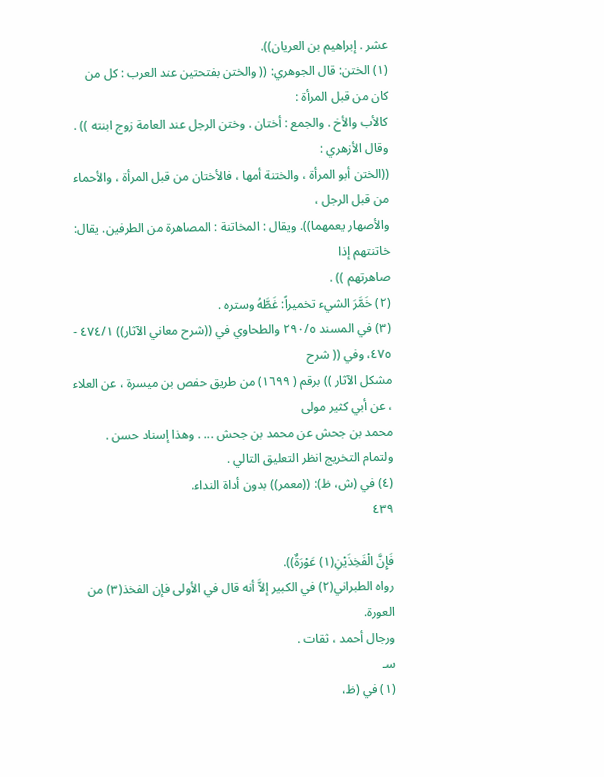عشر . إبراهيم بن العريان)).
(١) الختن: قال الجوهري: (( والختن بفتحتين عند العرب : كل من كان من قبل المرأة :
كالأب والأخ . والجمع : أختان . وختن الرجل عند العامة زوج ابنته )) . وقال الأزهري :
((الختن أبو المرأة ، والختنة أمها ، فالأختان من قبل المرأة ، والأحماء من قبل الرجل ،
والأصهار يعمهما)). ويقال : المخاتنة : المصاهرة من الطرفين. يقال: خاتنتهم إذا
صاهرتهم )) .
(٢) خَمَّرَ الشيء تخميراً: غَطَّهُ وستره .
(٣) في المسند ٢٩٠/٥ والطحاوي في ((شرح معاني الآثار)) ٤٧٤/١ - ٤٧٥، وفي (( شرح
مشكل الآثار )) برقم ( ١٦٩٩) من طريق حفص بن ميسرة ، عن العلاء ، عن أبي كثير مولى
محمد بن جحش عن محمد بن جحش ... . وهذا إسناد حسن .
ولتمام التخريج انظر التعليق التالي .
(٤) في (ش، ظ): ((معمر)) بدون أداة النداء.
٤٣٩

فَإِنَّ الْفَخِذَيْنِ(١) عَوْرَةٌ)).
رواه الطبراني(٢) في الكبير إلاَّ أنه قال في الأولى فإن الفخذ(٣) من العورة.
ورجال أحمد ، ثقات .
سـ
(١) في (ظ،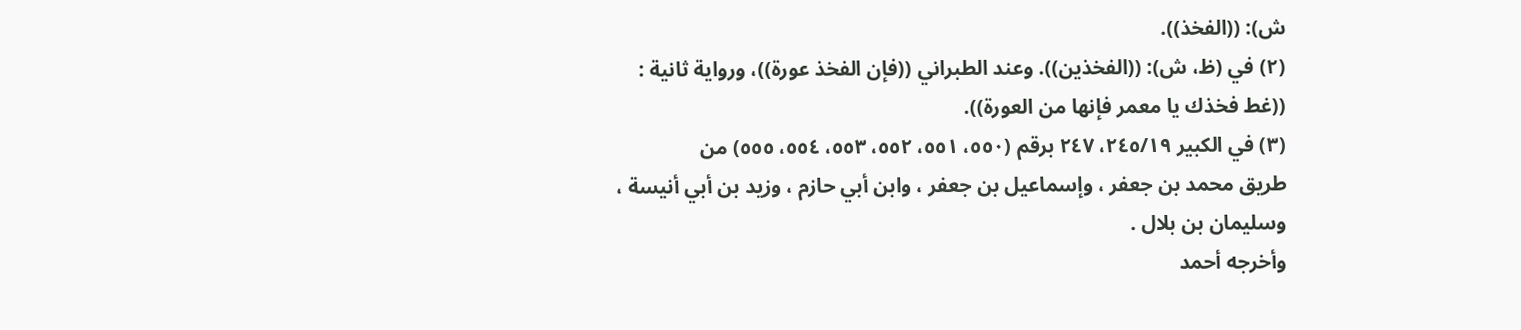ش): ((الفخذ)).
(٢) في (ظ، ش): ((الفخذين)). وعند الطبراني ((فإن الفخذ عورة))، ورواية ثانية :
((غط فخذك يا معمر فإنها من العورة)).
(٣) في الكبير ٢٤٥/١٩، ٢٤٧ برقم (٥٥٠، ٥٥١، ٥٥٢، ٥٥٣، ٥٥٤، ٥٥٥) من
طريق محمد بن جعفر ، وإسماعيل بن جعفر ، وابن أبي حازم ، وزيد بن أبي أنيسة ،
وسليمان بن بلال .
وأخرجه أحمد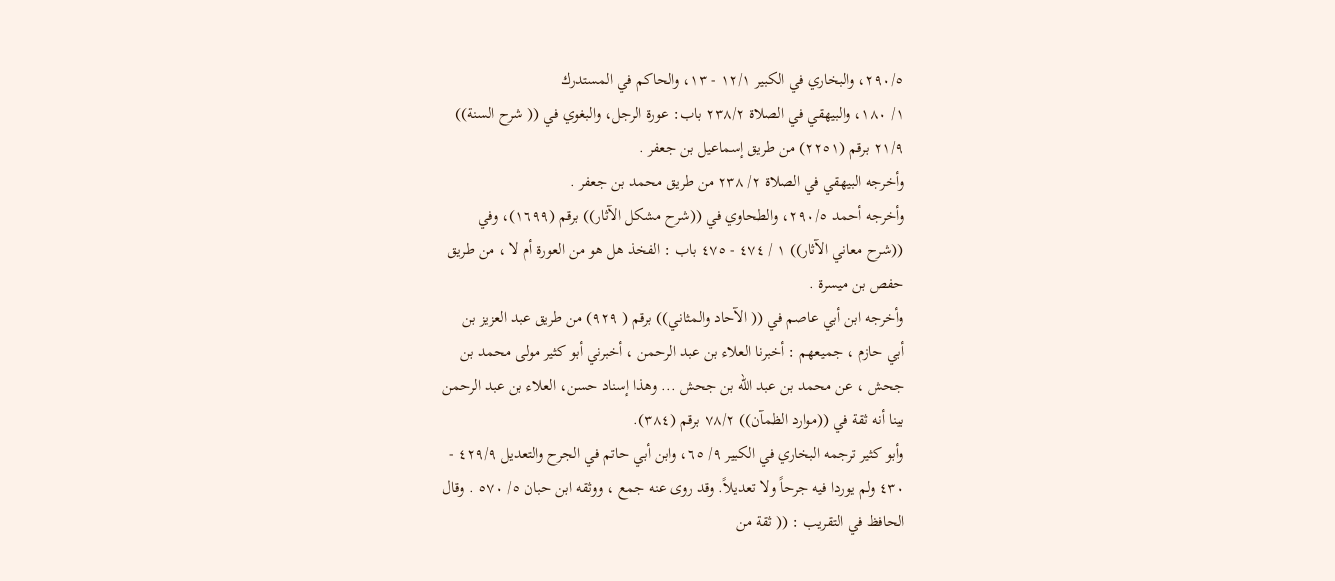٢٩٠/٥، والبخاري في الكبير ١٢/١ - ١٣، والحاكم في المستدرك
١/ ١٨٠، والبيهقي في الصلاة ٢٣٨/٢ باب: عورة الرجل، والبغوي في (( شرح السنة))
٢١/٩ برقم (٢٢٥١) من طريق إسماعيل بن جعفر .
وأخرجه البيهقي في الصلاة ٢/ ٢٣٨ من طريق محمد بن جعفر .
وأخرجه أحمد ٢٩٠/٥، والطحاوي في ((شرح مشكل الآثار)) برقم (١٦٩٩)، وفي
((شرح معاني الآثار)) ١ / ٤٧٤ - ٤٧٥ باب : الفخذ هل هو من العورة أم لا ، من طريق
حفص بن ميسرة .
وأخرجه ابن أبي عاصم في (( الآحاد والمثاني)) برقم ( ٩٢٩) من طريق عبد العزيز بن
أبي حازم ، جميعهم : أخبرنا العلاء بن عبد الرحمن ، أخبرني أبو كثير مولى محمد بن
جحش ، عن محمد بن عبد الله بن جحش ... وهذا إسناد حسن، العلاء بن عبد الرحمن
بينا أنه ثقة في ((موارد الظمآن)) ٧٨/٢ برقم (٣٨٤).
وأبو كثير ترجمه البخاري في الكبير ٩/ ٦٥، وابن أبي حاتم في الجرح والتعديل ٤٢٩/٩ -
٤٣٠ ولم يوردا فيه جرحاً ولا تعديلاً. وقد روى عنه جمع ، ووثقه ابن حبان ٥/ ٥٧٠ . وقال
الحافظ في التقريب : (( ثقة من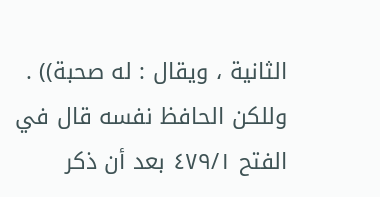الثانية ، ويقال : له صحبة)) . وللكن الحافظ نفسه قال في
الفتح ٤٧٩/١ بعد أن ذكر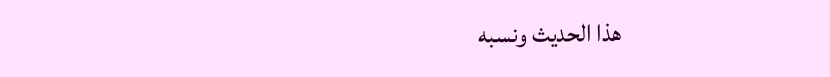هذا الحديث ونسبه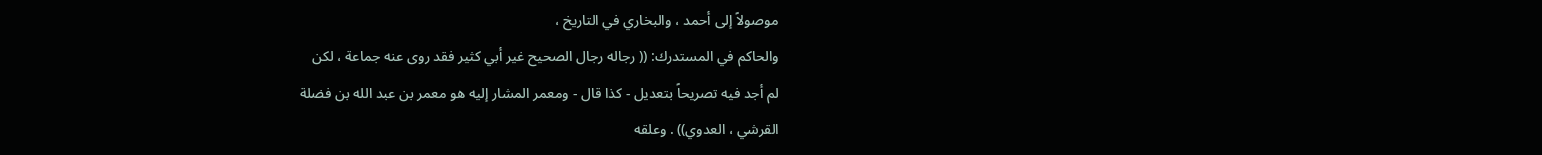موصولاً إلى أحمد ، والبخاري في التاريخ ،
والحاكم في المستدرك: (( رجاله رجال الصحيح غير أبي كثير فقد روى عنه جماعة ، لكن
لم أجد فيه تصريحاً بتعديل - كذا قال - ومعمر المشار إليه هو معمر بن عبد الله بن فضلة
القرشي ، العدوي)) . وعلقه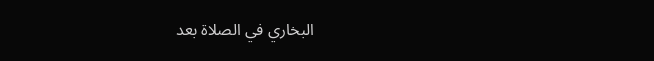البخاري في الصلاة بعد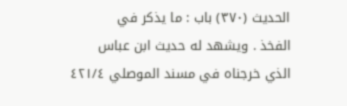الحديث (٣٧٠) باب : ما يذكر في
الفخذ . ويشهد له حديث ابن عباس الذي خرجناه في مسند الموصلي ٤٢١/٤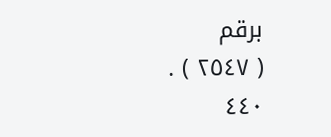برقم
( ٢٥٤٧ ) .
٤٤٠